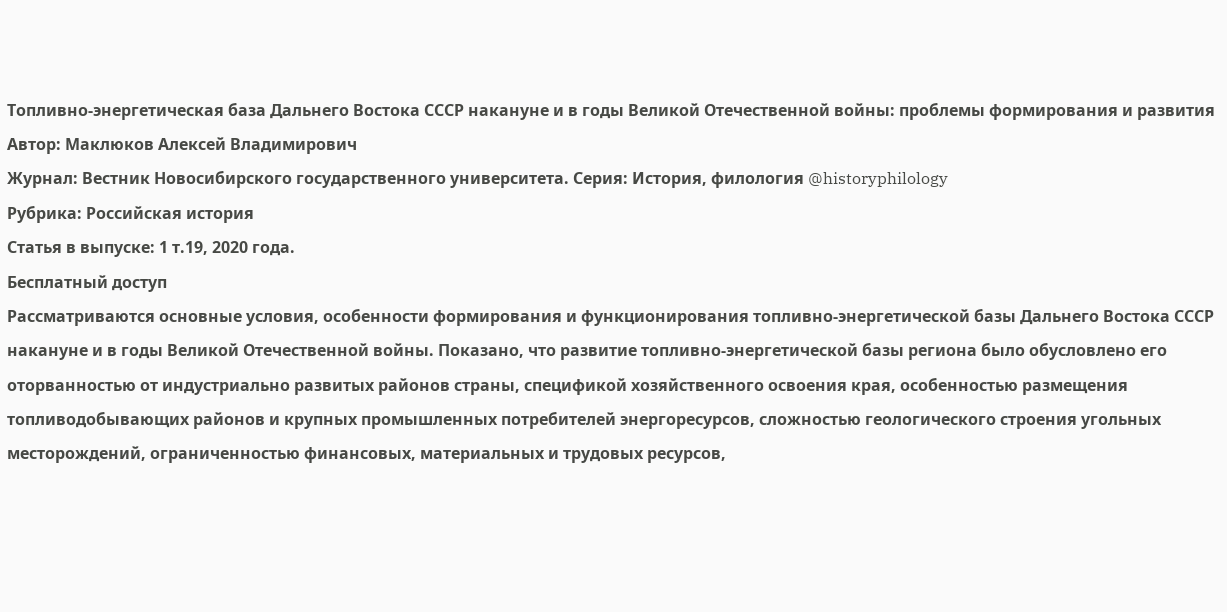Топливно-энергетическая база Дальнего Востока СССР накануне и в годы Великой Отечественной войны: проблемы формирования и развития
Автор: Маклюков Алексей Владимирович
Журнал: Вестник Новосибирского государственного университета. Серия: История, филология @historyphilology
Рубрика: Российская история
Статья в выпуске: 1 т.19, 2020 года.
Бесплатный доступ
Рассматриваются основные условия, особенности формирования и функционирования топливно-энергетической базы Дальнего Востока СССР накануне и в годы Великой Отечественной войны. Показано, что развитие топливно-энергетической базы региона было обусловлено его оторванностью от индустриально развитых районов страны, спецификой хозяйственного освоения края, особенностью размещения топливодобывающих районов и крупных промышленных потребителей энергоресурсов, сложностью геологического строения угольных месторождений, ограниченностью финансовых, материальных и трудовых ресурсов,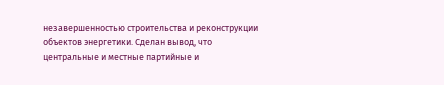незавершенностью строительства и реконструкции объектов энергетики. Сделан вывод, что центральные и местные партийные и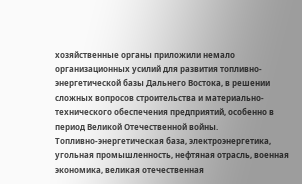хозяйственные органы приложили немало организационных усилий для развития топливно-энергетической базы Дальнего Востока, в решении сложных вопросов строительства и материально-технического обеспечения предприятий, особенно в период Великой Отечественной войны.
Топливно-энергетическая база, электроэнергетика, угольная промышленность, нефтяная отрасль, военная экономика, великая отечественная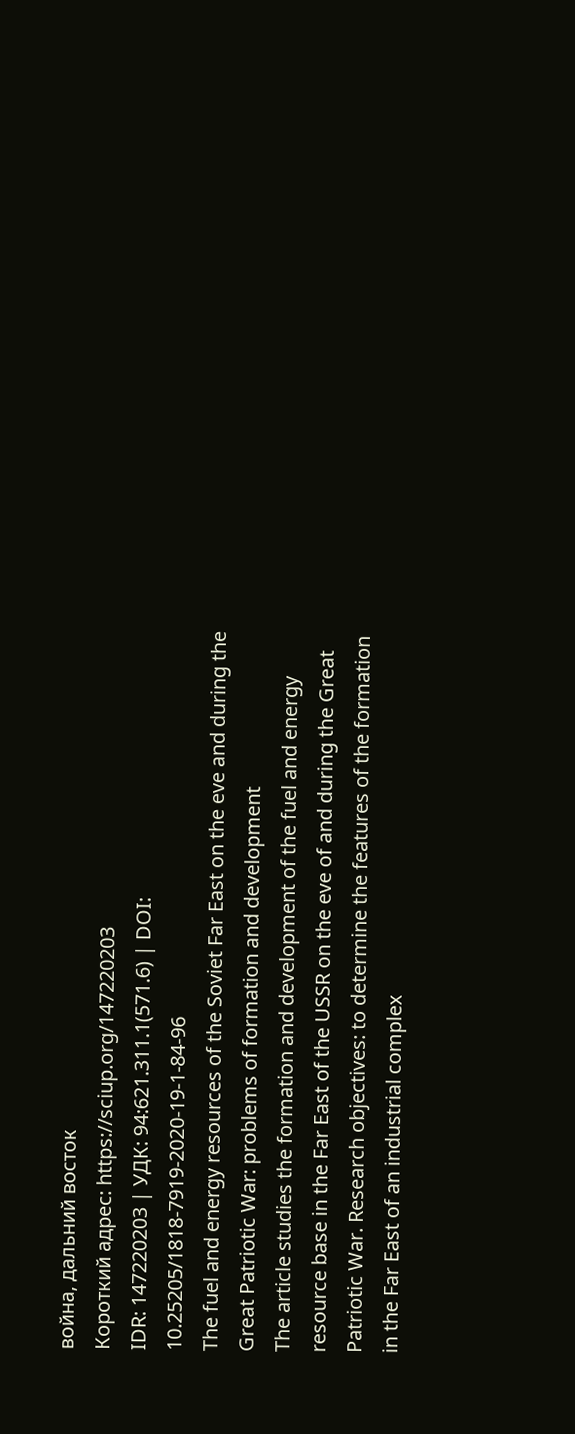война, дальний восток
Короткий адрес: https://sciup.org/147220203
IDR: 147220203 | УДК: 94:621.311.1(571.6) | DOI: 10.25205/1818-7919-2020-19-1-84-96
The fuel and energy resources of the Soviet Far East on the eve and during the Great Patriotic War: problems of formation and development
The article studies the formation and development of the fuel and energy resource base in the Far East of the USSR on the eve of and during the Great Patriotic War. Research objectives: to determine the features of the formation in the Far East of an industrial complex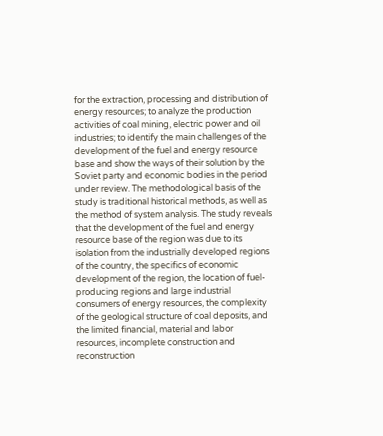for the extraction, processing and distribution of energy resources; to analyze the production activities of coal mining, electric power and oil industries; to identify the main challenges of the development of the fuel and energy resource base and show the ways of their solution by the Soviet party and economic bodies in the period under review. The methodological basis of the study is traditional historical methods, as well as the method of system analysis. The study reveals that the development of the fuel and energy resource base of the region was due to its isolation from the industrially developed regions of the country, the specifics of economic development of the region, the location of fuel-producing regions and large industrial consumers of energy resources, the complexity of the geological structure of coal deposits, and the limited financial, material and labor resources, incomplete construction and reconstruction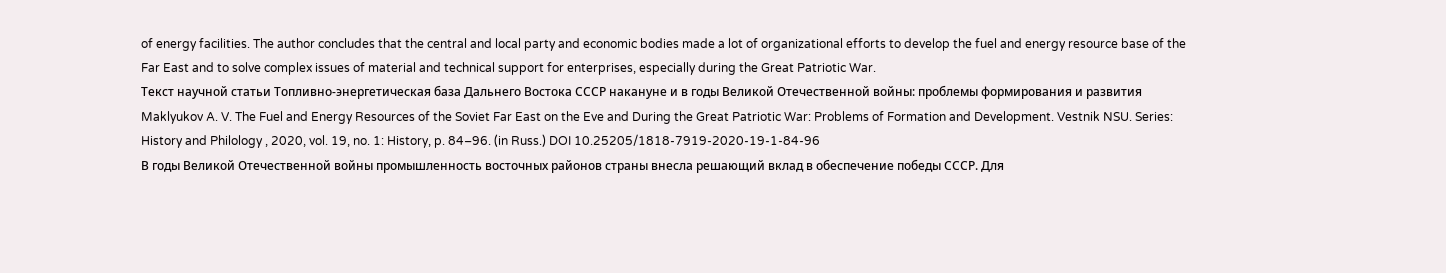of energy facilities. The author concludes that the central and local party and economic bodies made a lot of organizational efforts to develop the fuel and energy resource base of the Far East and to solve complex issues of material and technical support for enterprises, especially during the Great Patriotic War.
Текст научной статьи Топливно-энергетическая база Дальнего Востока СССР накануне и в годы Великой Отечественной войны: проблемы формирования и развития
Maklyukov A. V. The Fuel and Energy Resources of the Soviet Far East on the Eve and During the Great Patriotic War: Problems of Formation and Development. Vestnik NSU. Series: History and Philology , 2020, vol. 19, no. 1: History, p. 84–96. (in Russ.) DOI 10.25205/1818-7919-2020-19-1-84-96
В годы Великой Отечественной войны промышленность восточных районов страны внесла решающий вклад в обеспечение победы СССР. Для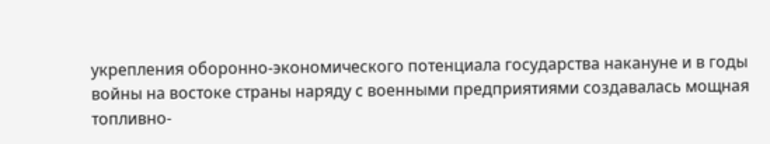укрепления оборонно-экономического потенциала государства накануне и в годы войны на востоке страны наряду с военными предприятиями создавалась мощная топливно-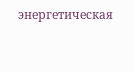энергетическая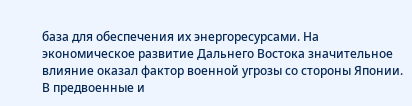база для обеспечения их энергоресурсами. На экономическое развитие Дальнего Востока значительное влияние оказал фактор военной угрозы со стороны Японии. В предвоенные и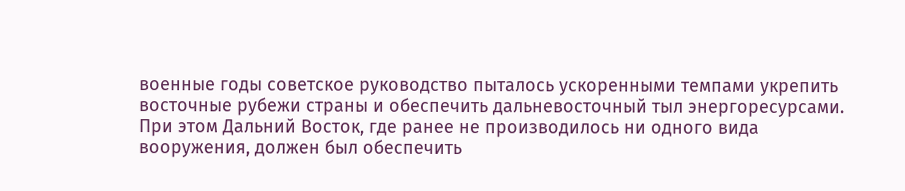военные годы советское руководство пыталось ускоренными темпами укрепить восточные рубежи страны и обеспечить дальневосточный тыл энергоресурсами. При этом Дальний Восток, где ранее не производилось ни одного вида вооружения, должен был обеспечить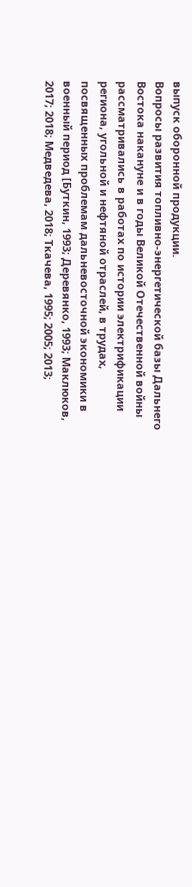выпуск оборонной продукции.
Вопросы развития топливно-энергетической базы Дальнего Востока накануне и в годы Великой Отечественной войны рассматривались в работах по истории электрификации региона, угольной и нефтяной отраслей, в трудах, посвященных проблемам дальневосточной экономики в военный период [Буткин, 1993; Деревянко, 1993; Маклюков, 2017; 2018; Медведева, 2018; Ткачева, 1995; 2005; 2013;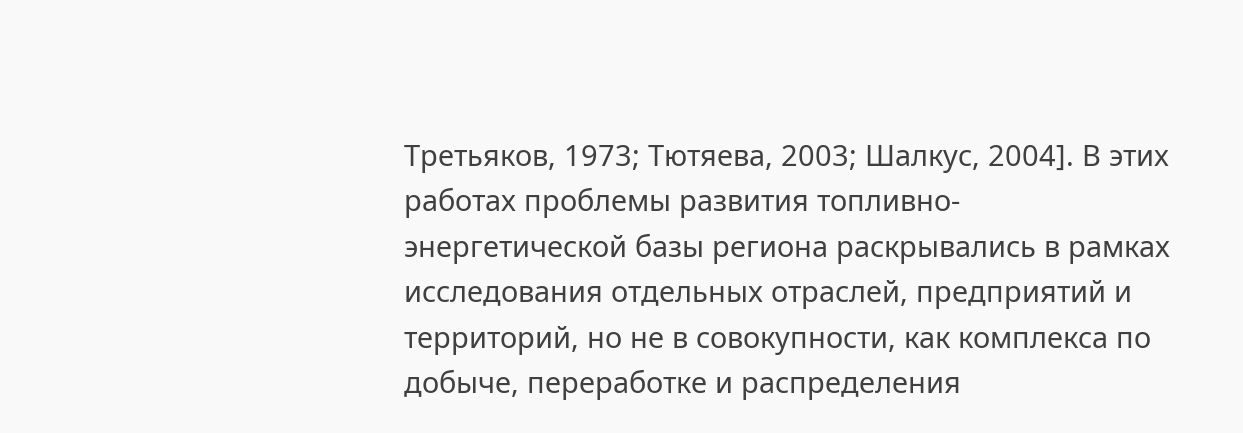Третьяков, 1973; Тютяева, 2003; Шалкус, 2004]. В этих работах проблемы развития топливно-энергетической базы региона раскрывались в рамках исследования отдельных отраслей, предприятий и территорий, но не в совокупности, как комплекса по добыче, переработке и распределения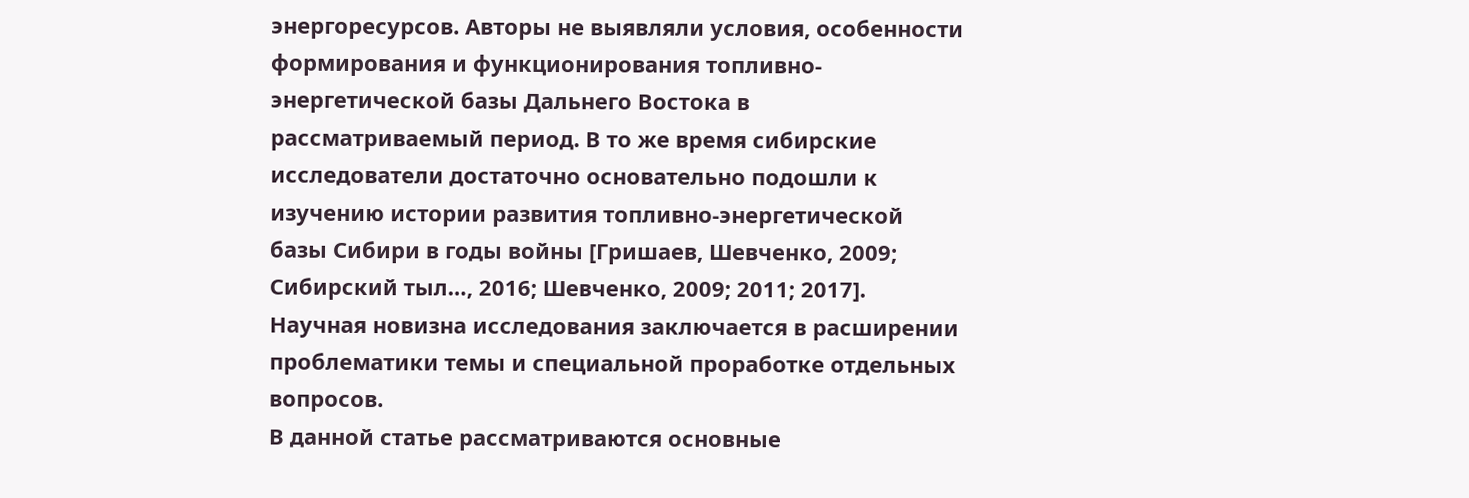энергоресурсов. Авторы не выявляли условия, особенности формирования и функционирования топливно-энергетической базы Дальнего Востока в рассматриваемый период. В то же время сибирские исследователи достаточно основательно подошли к изучению истории развития топливно-энергетической базы Сибири в годы войны [Гришаев, Шевченко, 2009; Сибирский тыл…, 2016; Шевченко, 2009; 2011; 2017]. Научная новизна исследования заключается в расширении проблематики темы и специальной проработке отдельных вопросов.
В данной статье рассматриваются основные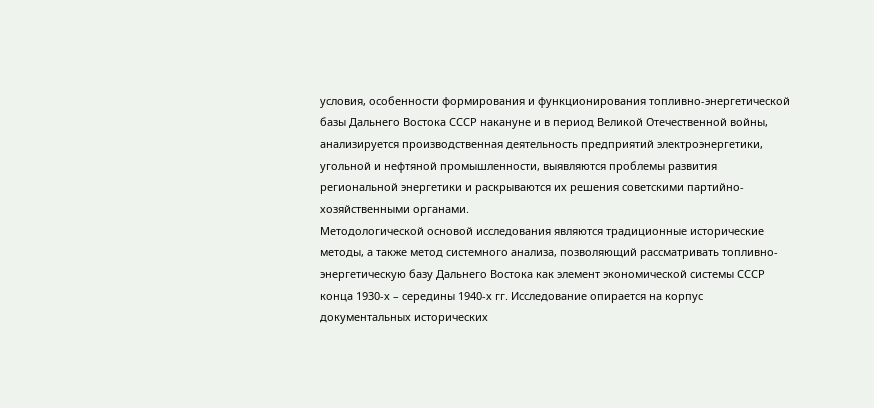условия, особенности формирования и функционирования топливно-энергетической базы Дальнего Востока СССР накануне и в период Великой Отечественной войны, анализируется производственная деятельность предприятий электроэнергетики, угольной и нефтяной промышленности, выявляются проблемы развития региональной энергетики и раскрываются их решения советскими партийно-хозяйственными органами.
Методологической основой исследования являются традиционные исторические методы, а также метод системного анализа, позволяющий рассматривать топливно-энергетическую базу Дальнего Востока как элемент экономической системы СССР конца 1930-х – середины 1940-х гг. Исследование опирается на корпус документальных исторических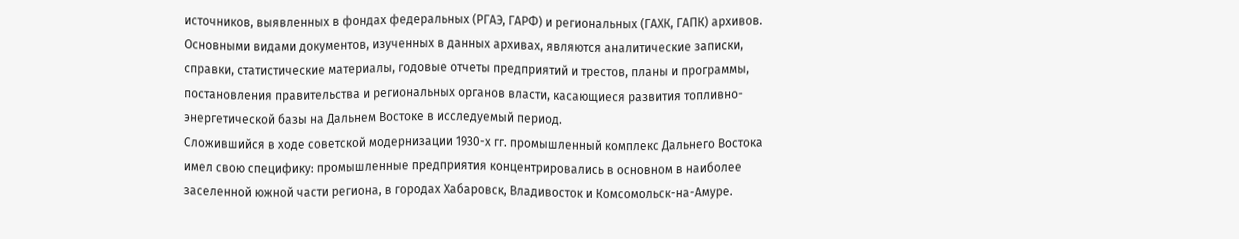источников, выявленных в фондах федеральных (РГАЭ, ГАРФ) и региональных (ГАХК, ГАПК) архивов. Основными видами документов, изученных в данных архивах, являются аналитические записки, справки, статистические материалы, годовые отчеты предприятий и трестов, планы и программы, постановления правительства и региональных органов власти, касающиеся развития топливно-энергетической базы на Дальнем Востоке в исследуемый период.
Сложившийся в ходе советской модернизации 1930-х гг. промышленный комплекс Дальнего Востока имел свою специфику: промышленные предприятия концентрировались в основном в наиболее заселенной южной части региона, в городах Хабаровск, Владивосток и Комсомольск-на-Амуре.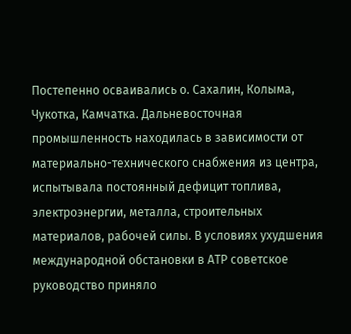Постепенно осваивались о. Сахалин, Колыма, Чукотка, Камчатка. Дальневосточная промышленность находилась в зависимости от материально-технического снабжения из центра, испытывала постоянный дефицит топлива, электроэнергии, металла, строительных материалов, рабочей силы. В условиях ухудшения международной обстановки в АТР советское руководство приняло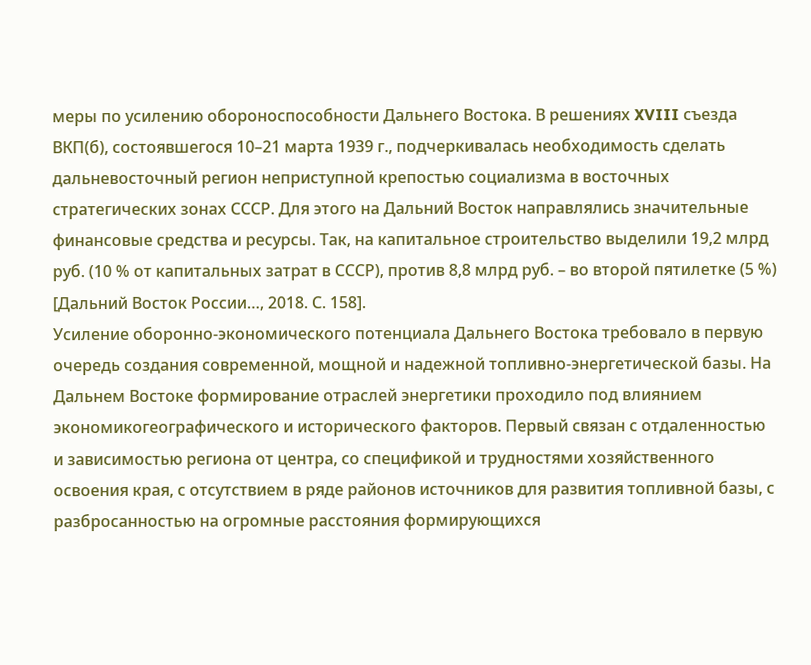меры по усилению обороноспособности Дальнего Востока. В решениях XVIII съезда ВКП(б), состоявшегося 10–21 марта 1939 г., подчеркивалась необходимость сделать дальневосточный регион неприступной крепостью социализма в восточных стратегических зонах СССР. Для этого на Дальний Восток направлялись значительные финансовые средства и ресурсы. Так, на капитальное строительство выделили 19,2 млрд руб. (10 % от капитальных затрат в СССР), против 8,8 млрд руб. – во второй пятилетке (5 %) [Дальний Восток России…, 2018. С. 158].
Усиление оборонно-экономического потенциала Дальнего Востока требовало в первую очередь создания современной, мощной и надежной топливно-энергетической базы. На Дальнем Востоке формирование отраслей энергетики проходило под влиянием экономикогеографического и исторического факторов. Первый связан с отдаленностью и зависимостью региона от центра, со спецификой и трудностями хозяйственного освоения края, с отсутствием в ряде районов источников для развития топливной базы, с разбросанностью на огромные расстояния формирующихся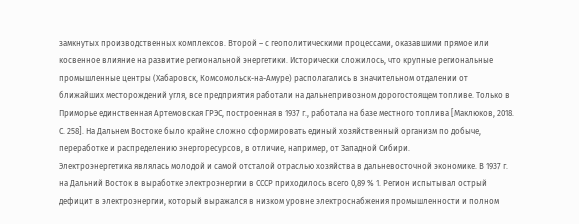замкнутых производственных комплексов. Второй – с геополитическими процессами, оказавшими прямое или косвенное влияние на развитие региональной энергетики. Исторически сложилось, что крупные региональные промышленные центры (Хабаровск, Комсомольск-на-Амуре) располагались в значительном отдалении от ближайших месторождений угля, все предприятия работали на дальнепривозном дорогостоящем топливе. Только в Приморье единственная Артемовская ГРЭС, построенная в 1937 г., работала на базе местного топлива [Маклюков, 2018. С. 258]. На Дальнем Востоке было крайне сложно сформировать единый хозяйственный организм по добыче, переработке и распределению энергоресурсов, в отличие, например, от Западной Сибири.
Электроэнергетика являлась молодой и самой отсталой отраслью хозяйства в дальневосточной экономике. В 1937 г. на Дальний Восток в выработке электроэнергии в СССР приходилось всего 0,89 % 1. Регион испытывал острый дефицит в электроэнергии, который выражался в низком уровне электроснабжения промышленности и полном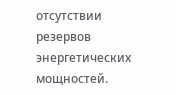отсутствии резервов энергетических мощностей.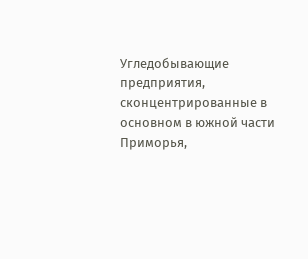Угледобывающие предприятия, сконцентрированные в основном в южной части Приморья,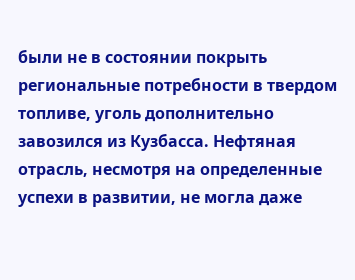были не в состоянии покрыть региональные потребности в твердом топливе, уголь дополнительно завозился из Кузбасса. Нефтяная отрасль, несмотря на определенные успехи в развитии, не могла даже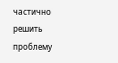частично решить проблему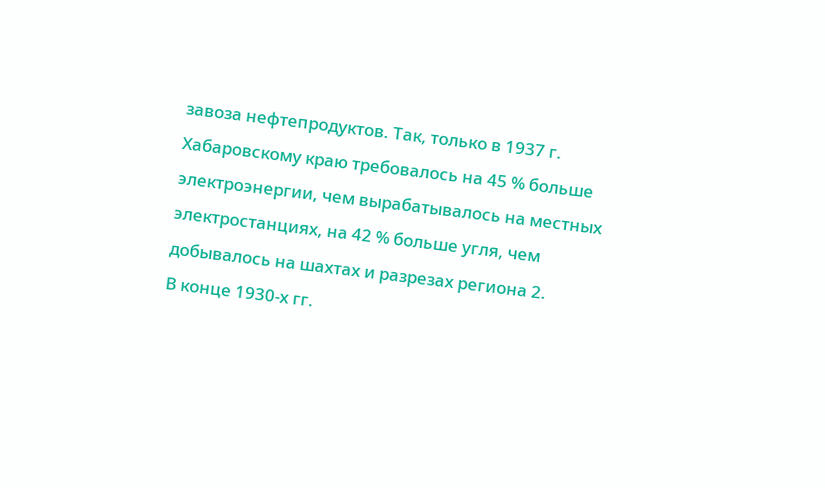завоза нефтепродуктов. Так, только в 1937 г. Хабаровскому краю требовалось на 45 % больше электроэнергии, чем вырабатывалось на местных электростанциях, на 42 % больше угля, чем добывалось на шахтах и разрезах региона 2.
В конце 1930-х гг.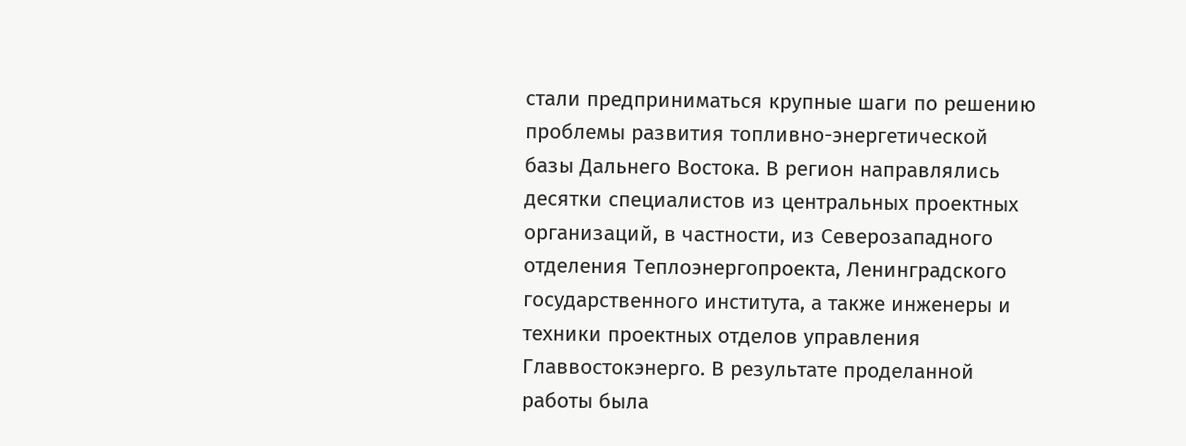стали предприниматься крупные шаги по решению проблемы развития топливно-энергетической базы Дальнего Востока. В регион направлялись десятки специалистов из центральных проектных организаций, в частности, из Северозападного отделения Теплоэнергопроекта, Ленинградского государственного института, а также инженеры и техники проектных отделов управления Главвостокэнерго. В результате проделанной работы была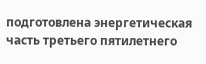подготовлена энергетическая часть третьего пятилетнего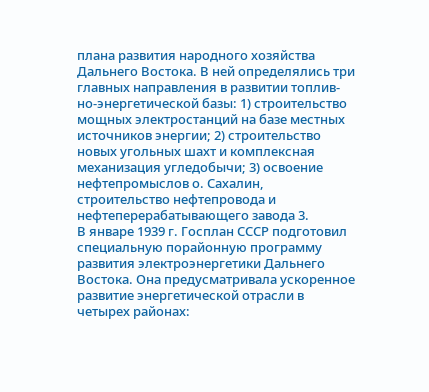плана развития народного хозяйства Дальнего Востока. В ней определялись три главных направления в развитии топлив- но-энергетической базы: 1) строительство мощных электростанций на базе местных источников энергии; 2) строительство новых угольных шахт и комплексная механизация угледобычи; 3) освоение нефтепромыслов о. Сахалин, строительство нефтепровода и нефтеперерабатывающего завода 3.
В январе 1939 г. Госплан СССР подготовил специальную порайонную программу развития электроэнергетики Дальнего Востока. Она предусматривала ускоренное развитие энергетической отрасли в четырех районах: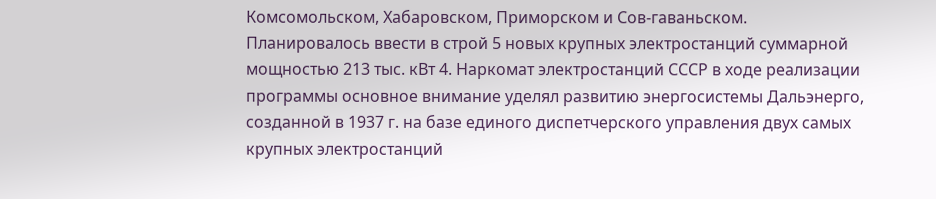Комсомольском, Хабаровском, Приморском и Сов-гаваньском. Планировалось ввести в строй 5 новых крупных электростанций суммарной мощностью 213 тыс. кВт 4. Наркомат электростанций СССР в ходе реализации программы основное внимание уделял развитию энергосистемы Дальэнерго, созданной в 1937 г. на базе единого диспетчерского управления двух самых крупных электростанций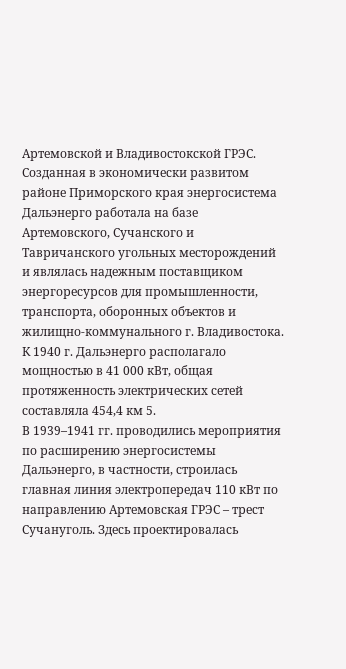Артемовской и Владивостокской ГРЭС. Созданная в экономически развитом районе Приморского края энергосистема Дальэнерго работала на базе Артемовского, Сучанского и Тавричанского угольных месторождений и являлась надежным поставщиком энергоресурсов для промышленности, транспорта, оборонных объектов и жилищно-коммунального г. Владивостока. К 1940 г. Дальэнерго располагало мощностью в 41 000 кВт, общая протяженность электрических сетей составляла 454,4 км 5.
В 1939–1941 гг. проводились мероприятия по расширению энергосистемы Дальэнерго, в частности, строилась главная линия электропередач 110 кВт по направлению Артемовская ГРЭС – трест Сучануголь. Здесь проектировалась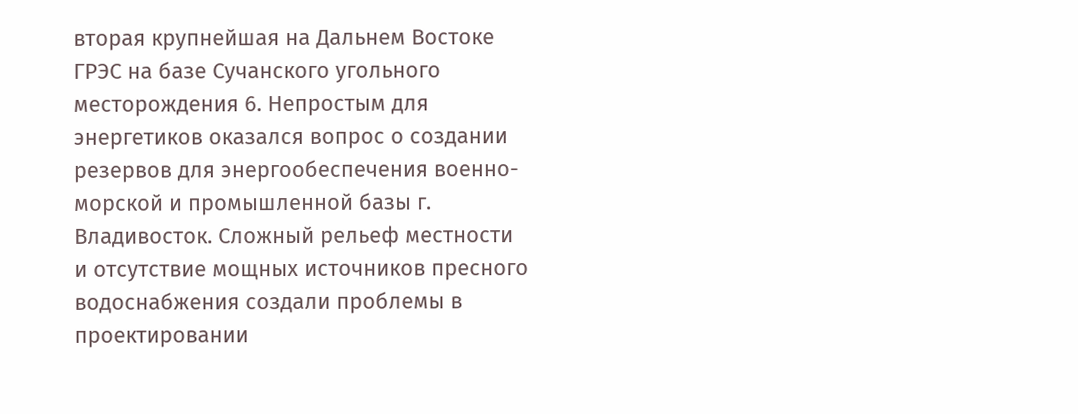вторая крупнейшая на Дальнем Востоке ГРЭС на базе Сучанского угольного месторождения 6. Непростым для энергетиков оказался вопрос о создании резервов для энергообеспечения военно-морской и промышленной базы г. Владивосток. Сложный рельеф местности и отсутствие мощных источников пресного водоснабжения создали проблемы в проектировании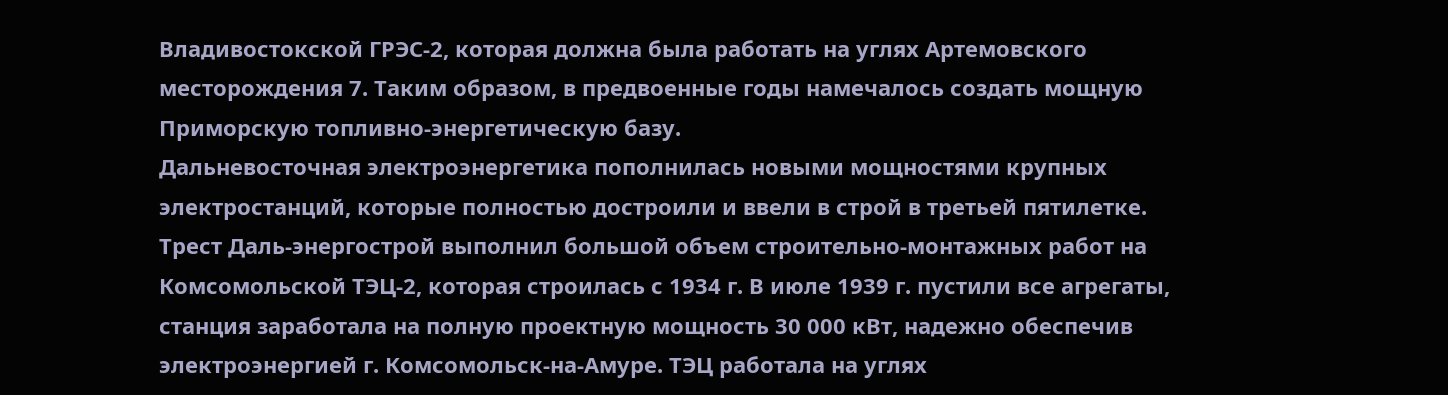Владивостокской ГРЭС-2, которая должна была работать на углях Артемовского месторождения 7. Таким образом, в предвоенные годы намечалось создать мощную Приморскую топливно-энергетическую базу.
Дальневосточная электроэнергетика пополнилась новыми мощностями крупных электростанций, которые полностью достроили и ввели в строй в третьей пятилетке. Трест Даль-энергострой выполнил большой объем строительно-монтажных работ на Комсомольской ТЭЦ-2, которая строилась с 1934 г. В июле 1939 г. пустили все агрегаты, станция заработала на полную проектную мощность 30 000 кВт, надежно обеспечив электроэнергией г. Комсомольск-на-Амуре. ТЭЦ работала на углях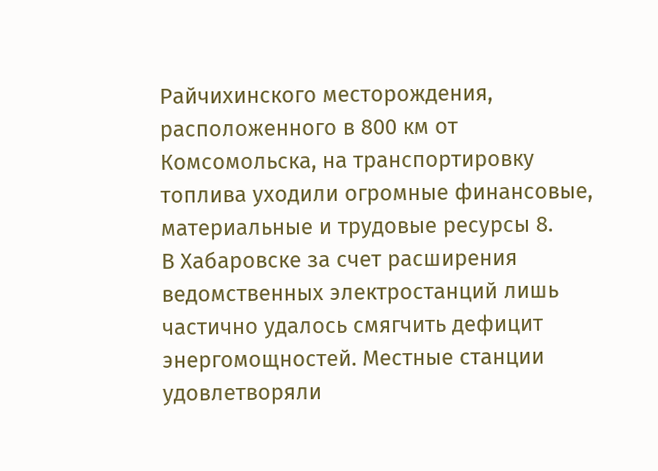Райчихинского месторождения, расположенного в 800 км от Комсомольска, на транспортировку топлива уходили огромные финансовые, материальные и трудовые ресурсы 8.
В Хабаровске за счет расширения ведомственных электростанций лишь частично удалось смягчить дефицит энергомощностей. Местные станции удовлетворяли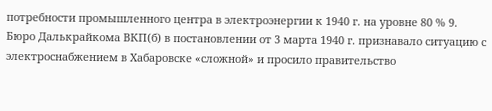потребности промышленного центра в электроэнергии к 1940 г. на уровне 80 % 9. Бюро Далькрайкома ВКП(б) в постановлении от 3 марта 1940 г. признавало ситуацию с электроснабжением в Хабаровске «сложной» и просило правительство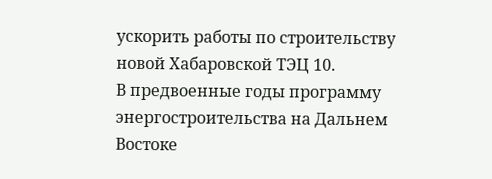ускорить работы по строительству новой Хабаровской ТЭЦ 10.
В предвоенные годы программу энергостроительства на Дальнем Востоке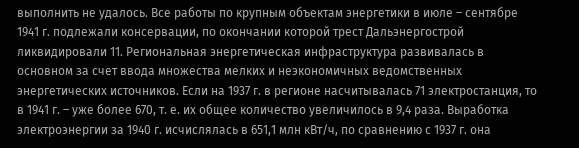выполнить не удалось. Все работы по крупным объектам энергетики в июле – сентябре 1941 г. подлежали консервации, по окончании которой трест Дальэнергострой ликвидировали 11. Региональная энергетическая инфраструктура развивалась в основном за счет ввода множества мелких и неэкономичных ведомственных энергетических источников. Если на 1937 г. в регионе насчитывалась 71 электростанция, то в 1941 г. – уже более 670, т. е. их общее количество увеличилось в 9,4 раза. Выработка электроэнергии за 1940 г. исчислялась в 651,1 млн кВт/ч, по сравнению с 1937 г. она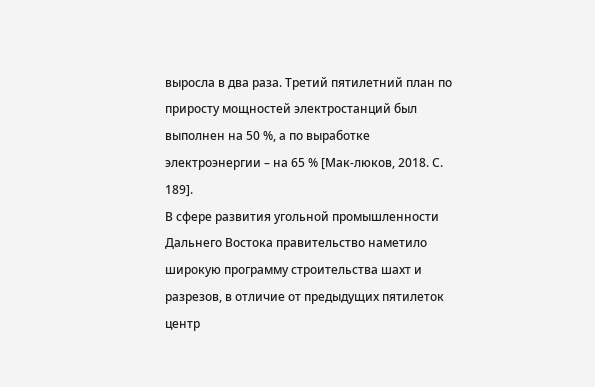выросла в два раза. Третий пятилетний план по приросту мощностей электростанций был выполнен на 50 %, а по выработке электроэнергии – на 65 % [Мак-люков, 2018. С. 189].
В сфере развития угольной промышленности Дальнего Востока правительство наметило широкую программу строительства шахт и разрезов, в отличие от предыдущих пятилеток центр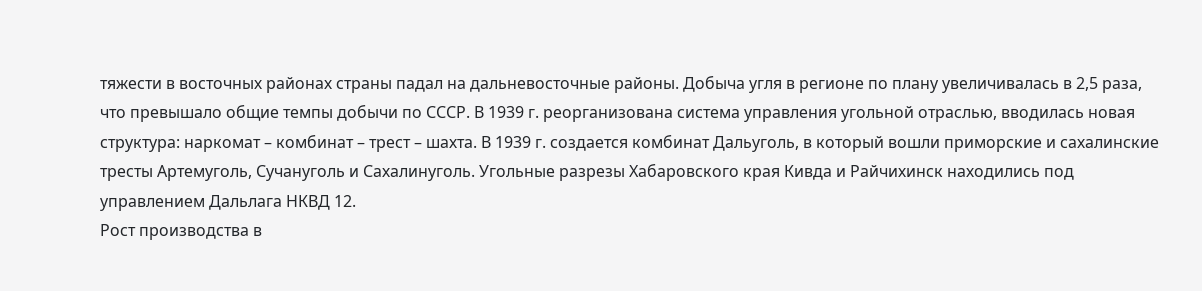тяжести в восточных районах страны падал на дальневосточные районы. Добыча угля в регионе по плану увеличивалась в 2,5 раза, что превышало общие темпы добычи по СССР. В 1939 г. реорганизована система управления угольной отраслью, вводилась новая структура: наркомат – комбинат – трест – шахта. В 1939 г. создается комбинат Дальуголь, в который вошли приморские и сахалинские тресты Артемуголь, Сучануголь и Сахалинуголь. Угольные разрезы Хабаровского края Кивда и Райчихинск находились под управлением Дальлага НКВД 12.
Рост производства в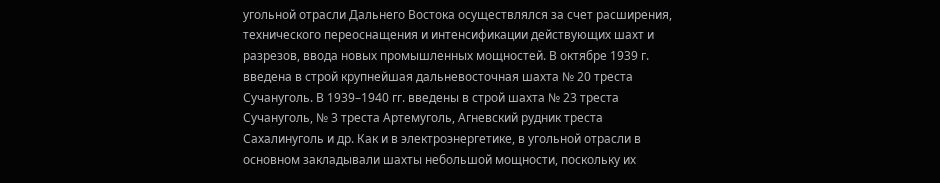угольной отрасли Дальнего Востока осуществлялся за счет расширения, технического переоснащения и интенсификации действующих шахт и разрезов, ввода новых промышленных мощностей. В октябре 1939 г. введена в строй крупнейшая дальневосточная шахта № 20 треста Сучануголь. В 1939–1940 гг. введены в строй шахта № 23 треста Сучануголь, № 3 треста Артемуголь, Агневский рудник треста Сахалинуголь и др. Как и в электроэнергетике, в угольной отрасли в основном закладывали шахты небольшой мощности, поскольку их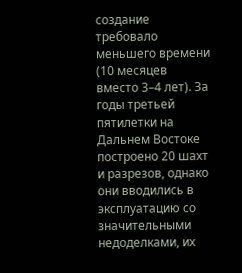создание требовало меньшего времени (10 месяцев вместо 3–4 лет). За годы третьей пятилетки на Дальнем Востоке построено 20 шахт и разрезов, однако они вводились в эксплуатацию со значительными недоделками, их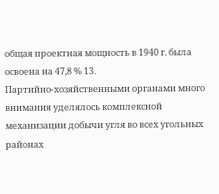общая проектная мощность в 1940 г. была освоена на 47,8 % 13.
Партийно-хозяйственными органами много внимания уделялось комплексной механизации добычи угля во всех угольных районах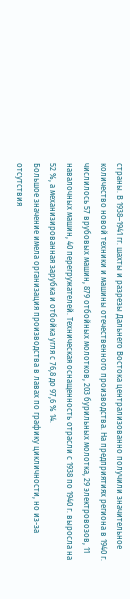страны. В 1938–1941 гг. шахты и разрезы Дальнего Востока централизованно получили значительное количество новой техники и машины отечественного производства. На предприятиях региона в 1940 г. числилось 57 врубовых машин, 879 отбойных молотков, 203 бурильных молотка, 29 электровозов, 11 навалочных машин, 40 перегружателей. Техническая оснащенность отрасли с 1938 по 1940 г. выросла на 52 %, а механизированная зарубка и отбойка угля с 76,8 до 97,6 % 14.
Большое значение имела организация производства в лавах по графику цикличности, но из-за отсутствия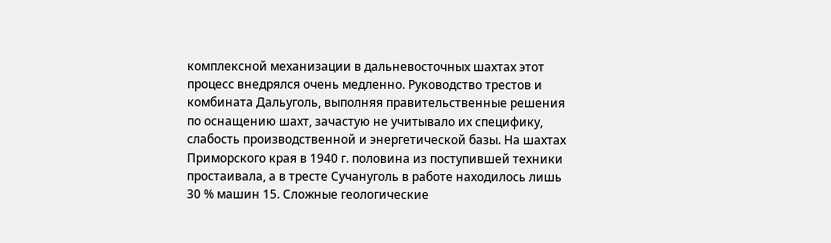комплексной механизации в дальневосточных шахтах этот процесс внедрялся очень медленно. Руководство трестов и комбината Дальуголь, выполняя правительственные решения по оснащению шахт, зачастую не учитывало их специфику, слабость производственной и энергетической базы. На шахтах Приморского края в 1940 г. половина из поступившей техники простаивала, а в тресте Сучануголь в работе находилось лишь 30 % машин 15. Сложные геологические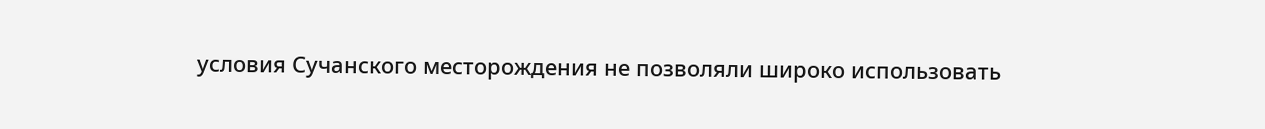условия Сучанского месторождения не позволяли широко использовать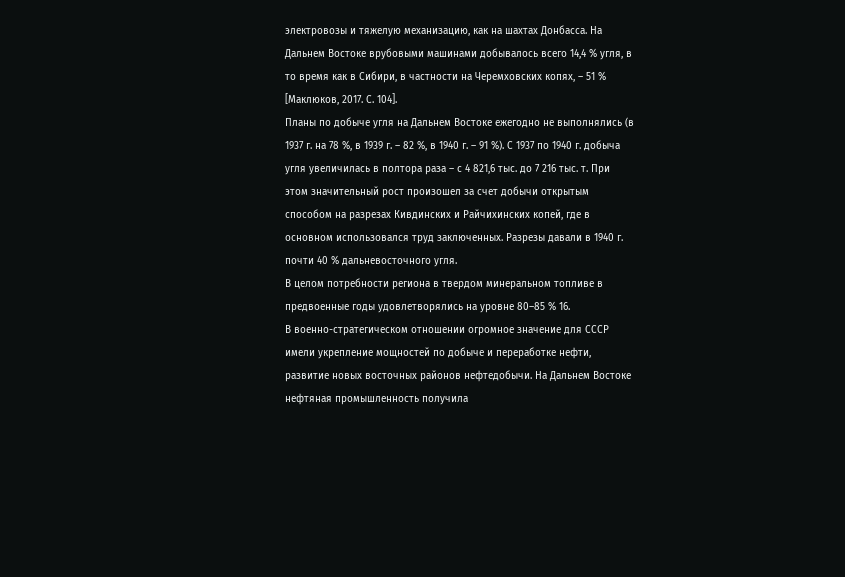электровозы и тяжелую механизацию, как на шахтах Донбасса. На Дальнем Востоке врубовыми машинами добывалось всего 14,4 % угля, в то время как в Сибири, в частности на Черемховских копях, – 51 % [Маклюков, 2017. С. 104].
Планы по добыче угля на Дальнем Востоке ежегодно не выполнялись (в 1937 г. на 78 %, в 1939 г. – 82 %, в 1940 г. – 91 %). С 1937 по 1940 г. добыча угля увеличилась в полтора раза – с 4 821,6 тыс. до 7 216 тыс. т. При этом значительный рост произошел за счет добычи открытым способом на разрезах Кивдинских и Райчихинских копей, где в основном использовался труд заключенных. Разрезы давали в 1940 г. почти 40 % дальневосточного угля.
В целом потребности региона в твердом минеральном топливе в предвоенные годы удовлетворялись на уровне 80–85 % 16.
В военно-стратегическом отношении огромное значение для СССР имели укрепление мощностей по добыче и переработке нефти, развитие новых восточных районов нефтедобычи. На Дальнем Востоке нефтяная промышленность получила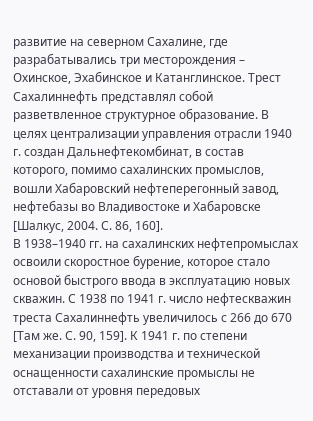развитие на северном Сахалине, где разрабатывались три месторождения – Охинское, Эхабинское и Катанглинское. Трест Сахалиннефть представлял собой разветвленное структурное образование. В целях централизации управления отрасли 1940 г. создан Дальнефтекомбинат, в состав которого, помимо сахалинских промыслов, вошли Хабаровский нефтеперегонный завод, нефтебазы во Владивостоке и Хабаровске [Шалкус, 2004. С. 86, 160].
В 1938–1940 гг. на сахалинских нефтепромыслах освоили скоростное бурение, которое стало основой быстрого ввода в эксплуатацию новых скважин. С 1938 по 1941 г. число нефтескважин треста Сахалиннефть увеличилось с 266 до 670 [Там же. С. 90, 159]. К 1941 г. по степени механизации производства и технической оснащенности сахалинские промыслы не отставали от уровня передовых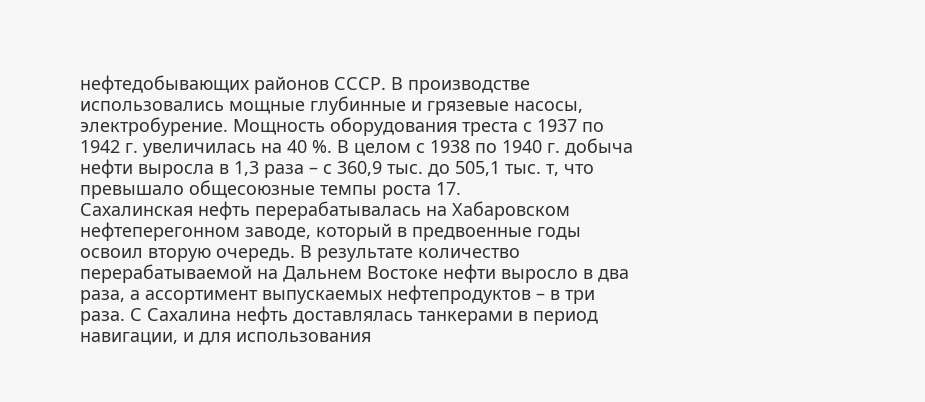нефтедобывающих районов СССР. В производстве использовались мощные глубинные и грязевые насосы, электробурение. Мощность оборудования треста с 1937 по 1942 г. увеличилась на 40 %. В целом с 1938 по 1940 г. добыча нефти выросла в 1,3 раза – с 360,9 тыс. до 505,1 тыс. т, что превышало общесоюзные темпы роста 17.
Сахалинская нефть перерабатывалась на Хабаровском нефтеперегонном заводе, который в предвоенные годы освоил вторую очередь. В результате количество перерабатываемой на Дальнем Востоке нефти выросло в два раза, а ассортимент выпускаемых нефтепродуктов – в три раза. С Сахалина нефть доставлялась танкерами в период навигации, и для использования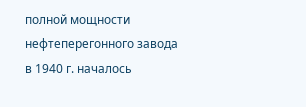полной мощности нефтеперегонного завода в 1940 г. началось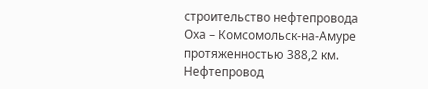строительство нефтепровода Оха – Комсомольск-на-Амуре протяженностью 388,2 км. Нефтепровод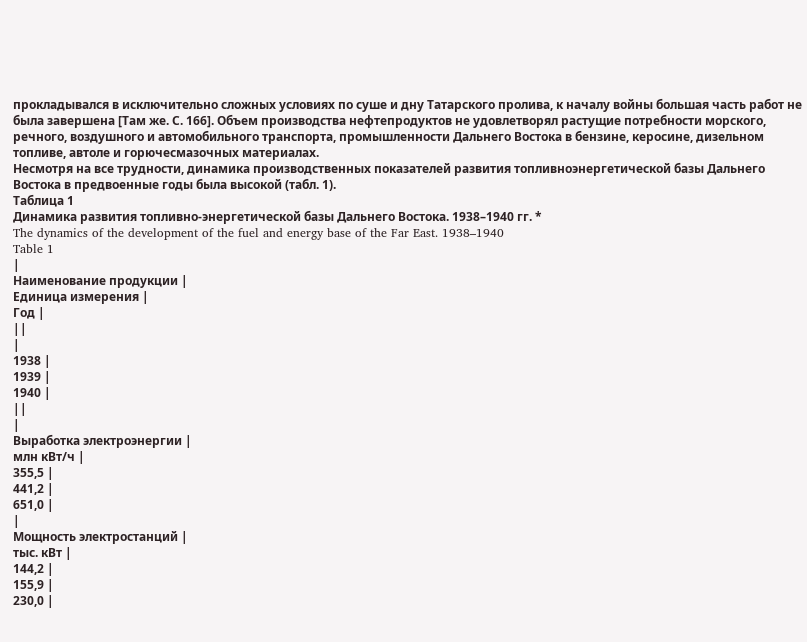прокладывался в исключительно сложных условиях по суше и дну Татарского пролива, к началу войны большая часть работ не была завершена [Там же. С. 166]. Объем производства нефтепродуктов не удовлетворял растущие потребности морского, речного, воздушного и автомобильного транспорта, промышленности Дальнего Востока в бензине, керосине, дизельном топливе, автоле и горючесмазочных материалах.
Несмотря на все трудности, динамика производственных показателей развития топливноэнергетической базы Дальнего Востока в предвоенные годы была высокой (табл. 1).
Таблица 1
Динамика развития топливно-энергетической базы Дальнего Востока. 1938–1940 гг. *
The dynamics of the development of the fuel and energy base of the Far East. 1938–1940
Table 1
|
Наименование продукции |
Единица измерения |
Год |
||
|
1938 |
1939 |
1940 |
||
|
Выработка электроэнергии |
млн кВт/ч |
355,5 |
441,2 |
651,0 |
|
Мощность электростанций |
тыс. кВт |
144,2 |
155,9 |
230,0 |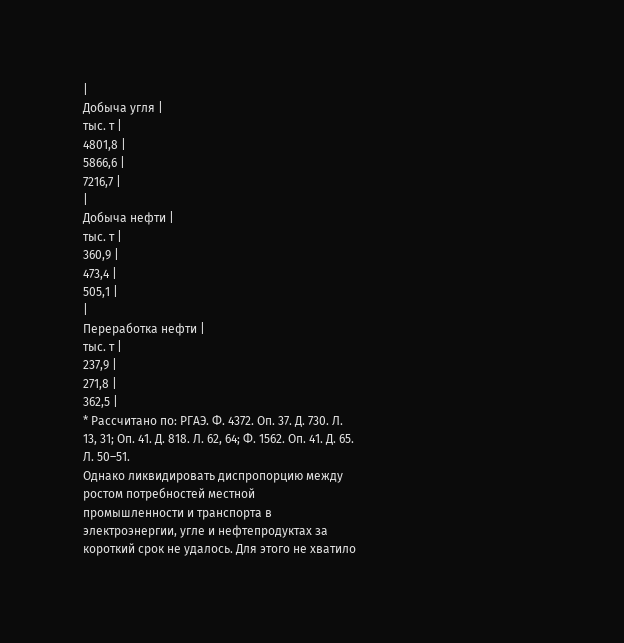|
Добыча угля |
тыс. т |
4801,8 |
5866,6 |
7216,7 |
|
Добыча нефти |
тыс. т |
360,9 |
473,4 |
505,1 |
|
Переработка нефти |
тыс. т |
237,9 |
271,8 |
362,5 |
* Рассчитано по: РГАЭ. Ф. 4372. Оп. 37. Д. 730. Л. 13, 31; Оп. 41. Д. 818. Л. 62, 64; Ф. 1562. Оп. 41. Д. 65. Л. 50–51.
Однако ликвидировать диспропорцию между ростом потребностей местной промышленности и транспорта в электроэнергии, угле и нефтепродуктах за короткий срок не удалось. Для этого не хватило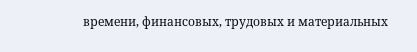времени, финансовых, трудовых и материальных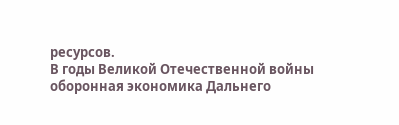ресурсов.
В годы Великой Отечественной войны оборонная экономика Дальнего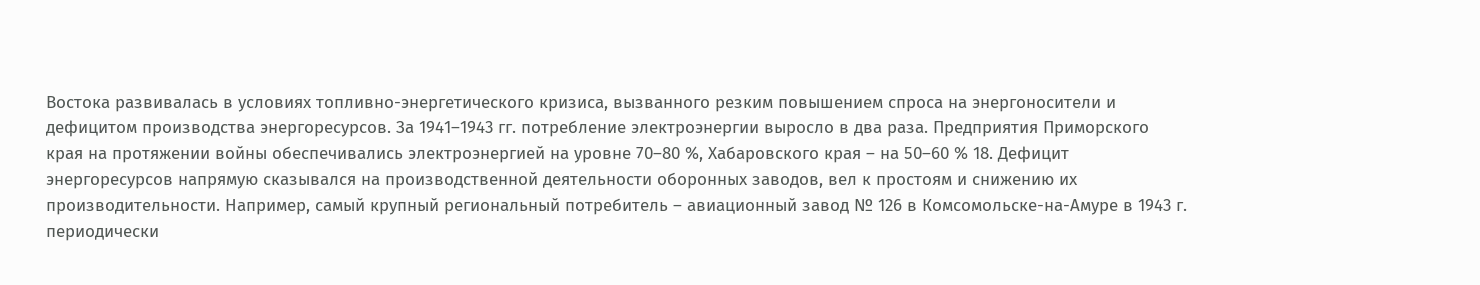Востока развивалась в условиях топливно-энергетического кризиса, вызванного резким повышением спроса на энергоносители и дефицитом производства энергоресурсов. За 1941–1943 гг. потребление электроэнергии выросло в два раза. Предприятия Приморского края на протяжении войны обеспечивались электроэнергией на уровне 70–80 %, Хабаровского края – на 50–60 % 18. Дефицит энергоресурсов напрямую сказывался на производственной деятельности оборонных заводов, вел к простоям и снижению их производительности. Например, самый крупный региональный потребитель – авиационный завод № 126 в Комсомольске-на-Амуре в 1943 г. периодически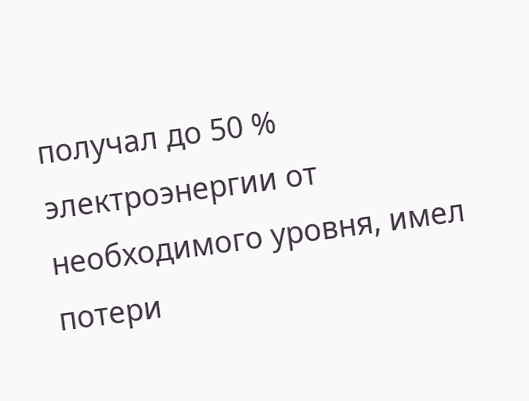получал до 50 % электроэнергии от необходимого уровня, имел потери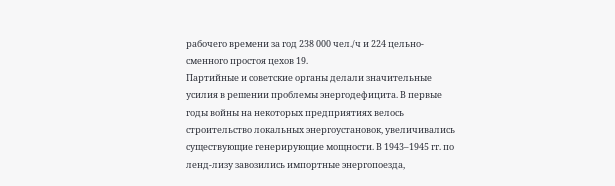рабочего времени за год 238 000 чел./ч и 224 цельно-сменного простоя цехов 19.
Партийные и советские органы делали значительные усилия в решении проблемы энергодефицита. В первые годы войны на некоторых предприятиях велось строительство локальных энергоустановок, увеличивались существующие генерирующие мощности. В 1943–1945 гг. по ленд-лизу завозились импортные энергопоезда,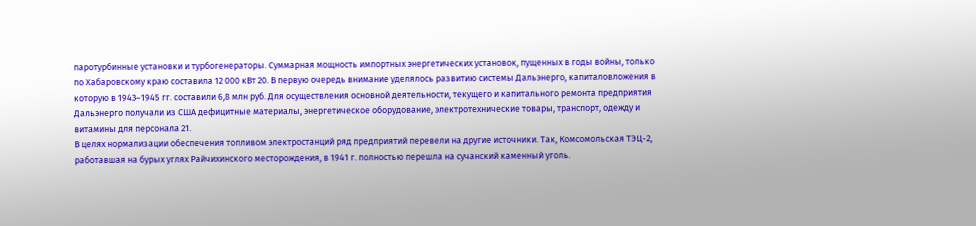паротурбинные установки и турбогенераторы. Суммарная мощность импортных энергетических установок, пущенных в годы войны, только по Хабаровскому краю составила 12 000 кВт 20. В первую очередь внимание уделялось развитию системы Дальэнерго, капиталовложения в которую в 1943–1945 гг. составили 6,8 млн руб. Для осуществления основной деятельности, текущего и капитального ремонта предприятия Дальэнерго получали из США дефицитные материалы, энергетическое оборудование, электротехнические товары, транспорт, одежду и витамины для персонала 21.
В целях нормализации обеспечения топливом электростанций ряд предприятий перевели на другие источники. Так, Комсомольская ТЭЦ-2, работавшая на бурых углях Райчихинского месторождения, в 1941 г. полностью перешла на сучанский каменный уголь.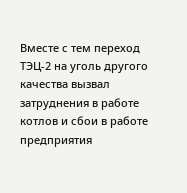Вместе с тем переход ТЭЦ-2 на уголь другого качества вызвал затруднения в работе котлов и сбои в работе предприятия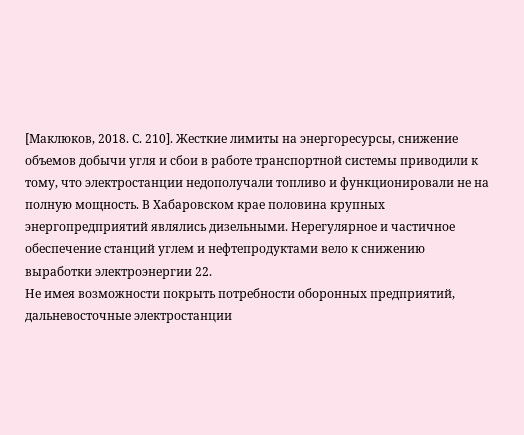[Маклюков, 2018. С. 210]. Жесткие лимиты на энергоресурсы, снижение объемов добычи угля и сбои в работе транспортной системы приводили к тому, что электростанции недополучали топливо и функционировали не на полную мощность. В Хабаровском крае половина крупных энергопредприятий являлись дизельными. Нерегулярное и частичное обеспечение станций углем и нефтепродуктами вело к снижению выработки электроэнергии 22.
Не имея возможности покрыть потребности оборонных предприятий, дальневосточные электростанции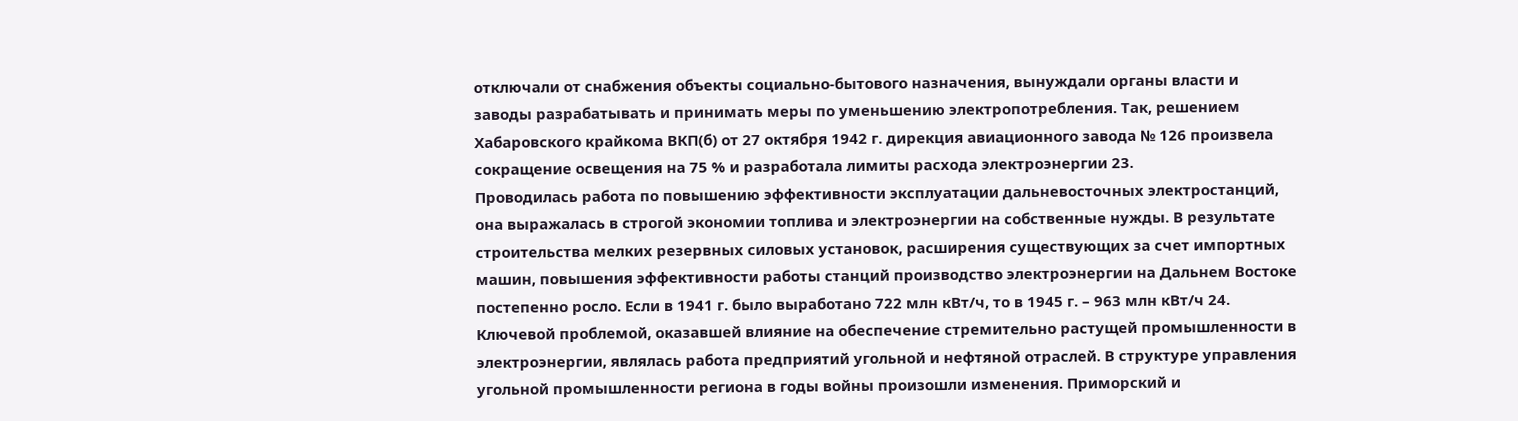отключали от снабжения объекты социально-бытового назначения, вынуждали органы власти и заводы разрабатывать и принимать меры по уменьшению электропотребления. Так, решением Хабаровского крайкома ВКП(б) от 27 октября 1942 г. дирекция авиационного завода № 126 произвела сокращение освещения на 75 % и разработала лимиты расхода электроэнергии 23.
Проводилась работа по повышению эффективности эксплуатации дальневосточных электростанций, она выражалась в строгой экономии топлива и электроэнергии на собственные нужды. В результате строительства мелких резервных силовых установок, расширения существующих за счет импортных машин, повышения эффективности работы станций производство электроэнергии на Дальнем Востоке постепенно росло. Если в 1941 г. было выработано 722 млн кВт/ч, то в 1945 г. – 963 млн кВт/ч 24.
Ключевой проблемой, оказавшей влияние на обеспечение стремительно растущей промышленности в электроэнергии, являлась работа предприятий угольной и нефтяной отраслей. В структуре управления угольной промышленности региона в годы войны произошли изменения. Приморский и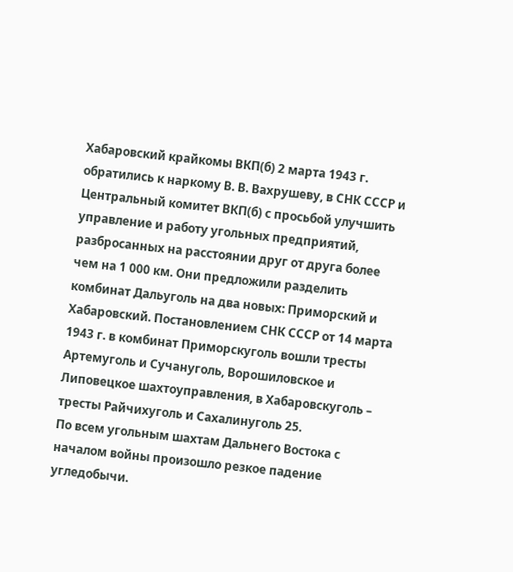Хабаровский крайкомы ВКП(б) 2 марта 1943 г. обратились к наркому В. В. Вахрушеву, в СНК СССР и Центральный комитет ВКП(б) с просьбой улучшить управление и работу угольных предприятий, разбросанных на расстоянии друг от друга более чем на 1 000 км. Они предложили разделить комбинат Дальуголь на два новых: Приморский и Хабаровский. Постановлением СНК СССР от 14 марта 1943 г. в комбинат Приморскуголь вошли тресты Артемуголь и Сучануголь, Ворошиловское и Липовецкое шахтоуправления, в Хабаровскуголь – тресты Райчихуголь и Сахалинуголь 25.
По всем угольным шахтам Дальнего Востока с началом войны произошло резкое падение угледобычи.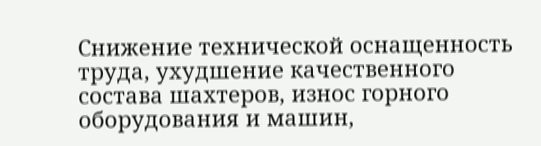Снижение технической оснащенность труда, ухудшение качественного состава шахтеров, износ горного оборудования и машин,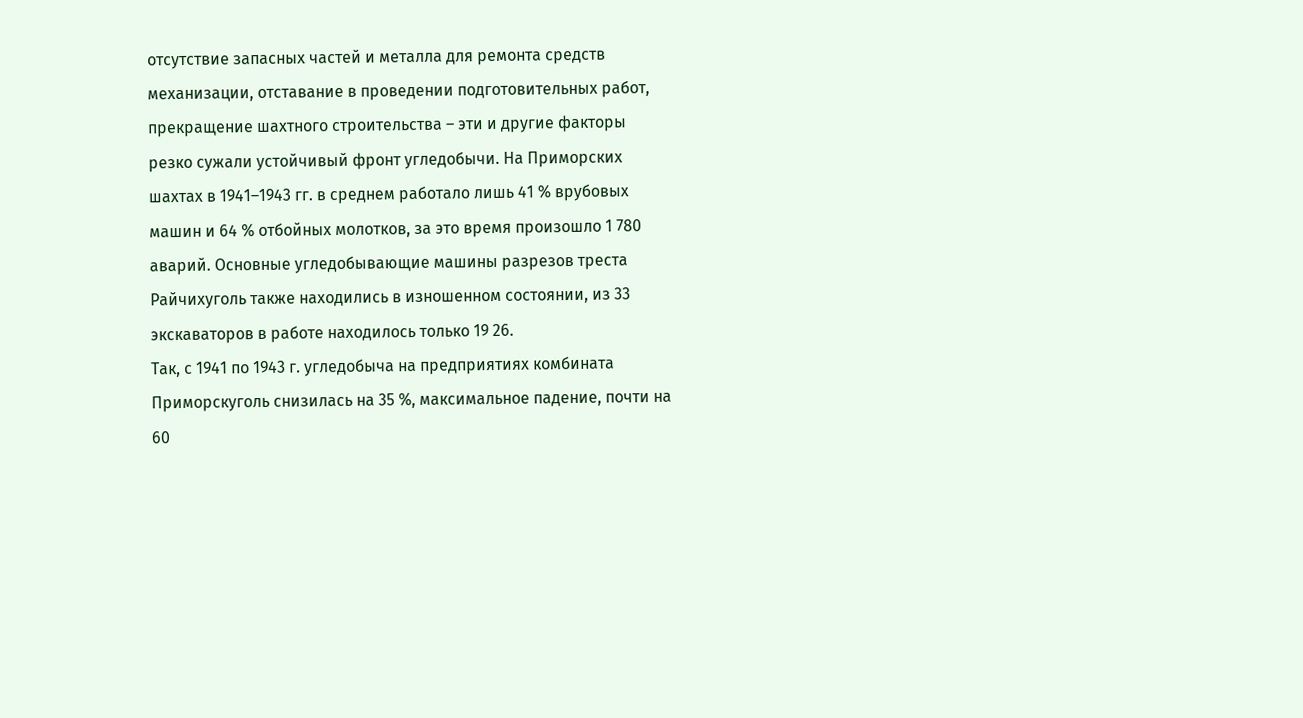отсутствие запасных частей и металла для ремонта средств механизации, отставание в проведении подготовительных работ, прекращение шахтного строительства – эти и другие факторы резко сужали устойчивый фронт угледобычи. На Приморских шахтах в 1941–1943 гг. в среднем работало лишь 41 % врубовых машин и 64 % отбойных молотков, за это время произошло 1 780 аварий. Основные угледобывающие машины разрезов треста Райчихуголь также находились в изношенном состоянии, из 33 экскаваторов в работе находилось только 19 26.
Так, с 1941 по 1943 г. угледобыча на предприятиях комбината Приморскуголь снизилась на 35 %, максимальное падение, почти на 60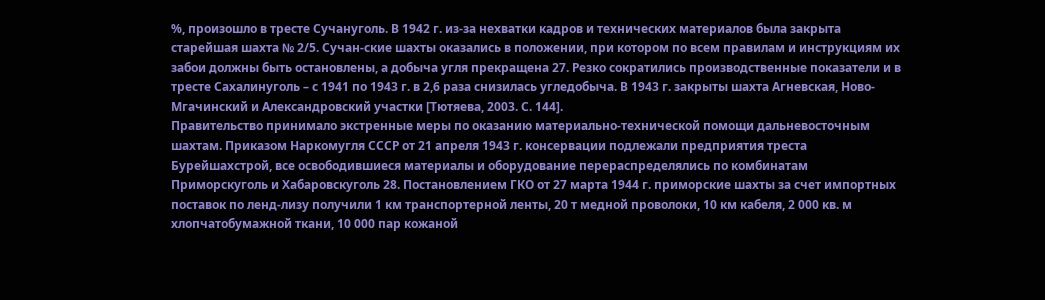%, произошло в тресте Сучануголь. В 1942 г. из-за нехватки кадров и технических материалов была закрыта старейшая шахта № 2/5. Сучан-ские шахты оказались в положении, при котором по всем правилам и инструкциям их забои должны быть остановлены, а добыча угля прекращена 27. Резко сократились производственные показатели и в тресте Сахалинуголь – с 1941 по 1943 г. в 2,6 раза снизилась угледобыча. В 1943 г. закрыты шахта Агневская, Ново-Мгачинский и Александровский участки [Тютяева, 2003. С. 144].
Правительство принимало экстренные меры по оказанию материально-технической помощи дальневосточным шахтам. Приказом Наркомугля СССР от 21 апреля 1943 г. консервации подлежали предприятия треста Бурейшахстрой, все освободившиеся материалы и оборудование перераспределялись по комбинатам Приморскуголь и Хабаровскуголь 28. Постановлением ГКО от 27 марта 1944 г. приморские шахты за счет импортных поставок по ленд-лизу получили 1 км транспортерной ленты, 20 т медной проволоки, 10 км кабеля, 2 000 кв. м хлопчатобумажной ткани, 10 000 пар кожаной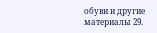обуви и другие материалы 29.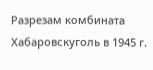Разрезам комбината Хабаровскуголь в 1945 г.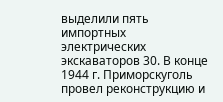выделили пять импортных электрических экскаваторов 30. В конце 1944 г. Приморскуголь провел реконструкцию и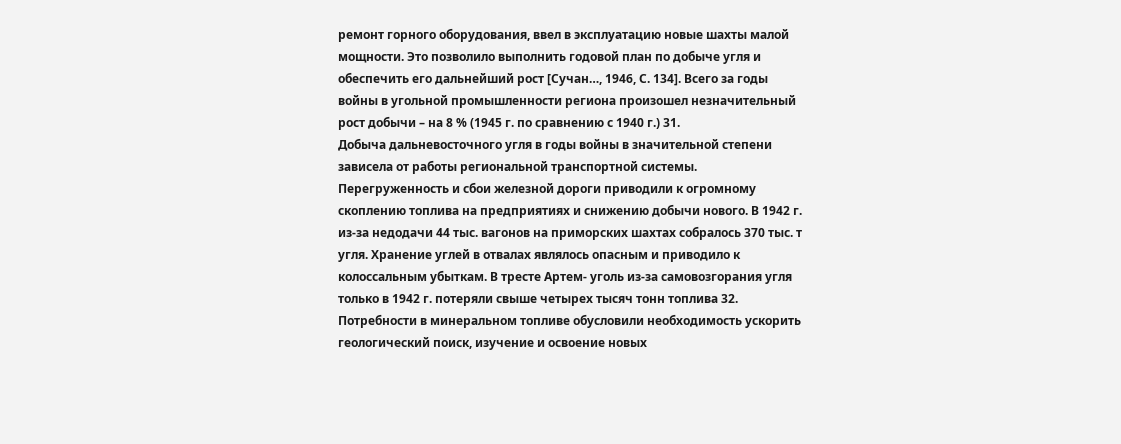ремонт горного оборудования, ввел в эксплуатацию новые шахты малой мощности. Это позволило выполнить годовой план по добыче угля и обеспечить его дальнейший рост [Сучан…, 1946, С. 134]. Всего за годы войны в угольной промышленности региона произошел незначительный рост добычи – на 8 % (1945 г. по сравнению с 1940 г.) 31.
Добыча дальневосточного угля в годы войны в значительной степени зависела от работы региональной транспортной системы. Перегруженность и сбои железной дороги приводили к огромному скоплению топлива на предприятиях и снижению добычи нового. В 1942 г. из-за недодачи 44 тыс. вагонов на приморских шахтах собралось 370 тыс. т угля. Хранение углей в отвалах являлось опасным и приводило к колоссальным убыткам. В тресте Артем- уголь из-за самовозгорания угля только в 1942 г. потеряли свыше четырех тысяч тонн топлива 32.
Потребности в минеральном топливе обусловили необходимость ускорить геологический поиск, изучение и освоение новых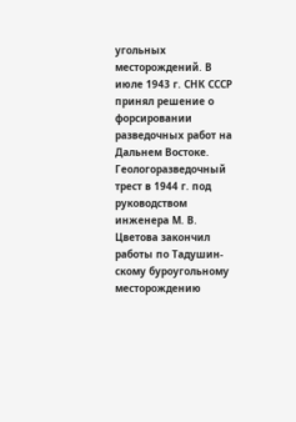угольных месторождений. В июле 1943 г. СНК СССР принял решение о форсировании разведочных работ на Дальнем Востоке. Геологоразведочный трест в 1944 г. под руководством инженера М. В. Цветова закончил работы по Тадушин-скому буроугольному месторождению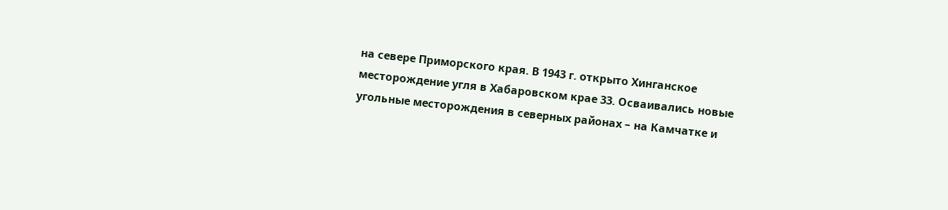на севере Приморского края. В 1943 г. открыто Хинганское месторождение угля в Хабаровском крае 33. Осваивались новые угольные месторождения в северных районах – на Камчатке и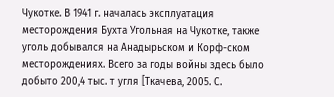Чукотке. В 1941 г. началась эксплуатация месторождения Бухта Угольная на Чукотке, также уголь добывался на Анадырьском и Корф-ском месторождениях. Всего за годы войны здесь было добыто 200,4 тыс. т угля [Ткачева, 2005. С.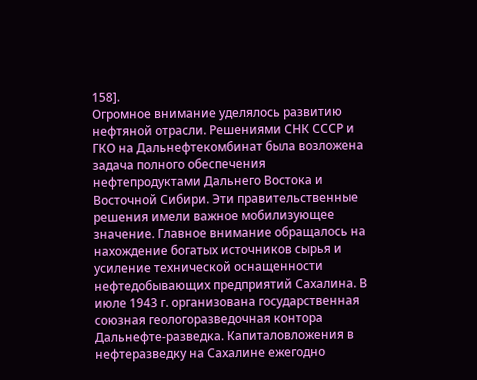158].
Огромное внимание уделялось развитию нефтяной отрасли. Решениями СНК СССР и ГКО на Дальнефтекомбинат была возложена задача полного обеспечения нефтепродуктами Дальнего Востока и Восточной Сибири. Эти правительственные решения имели важное мобилизующее значение. Главное внимание обращалось на нахождение богатых источников сырья и усиление технической оснащенности нефтедобывающих предприятий Сахалина. В июле 1943 г. организована государственная союзная геологоразведочная контора Дальнефте-разведка. Капиталовложения в нефтеразведку на Сахалине ежегодно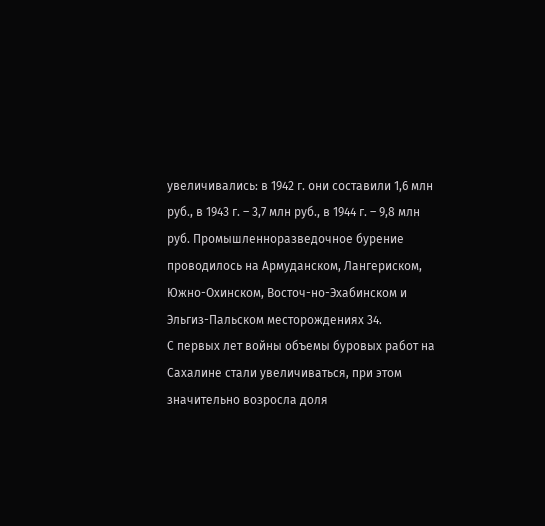увеличивались: в 1942 г. они составили 1,6 млн руб., в 1943 г. – 3,7 млн руб., в 1944 г. – 9,8 млн руб. Промышленноразведочное бурение проводилось на Армуданском, Лангериском, Южно-Охинском, Восточ-но-Эхабинском и Эльгиз-Пальском месторождениях 34.
С первых лет войны объемы буровых работ на Сахалине стали увеличиваться, при этом значительно возросла доля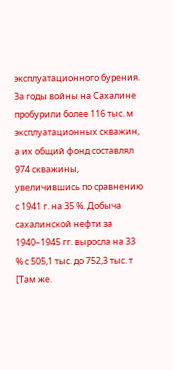эксплуатационного бурения. За годы войны на Сахалине пробурили более 116 тыс. м эксплуатационных скважин, а их общий фонд составлял 974 скважины, увеличившись по сравнению с 1941 г. на 35 %. Добыча сахалинской нефти за 1940–1945 гг. выросла на 33 % с 505,1 тыс. до 752,3 тыс. т [Там же.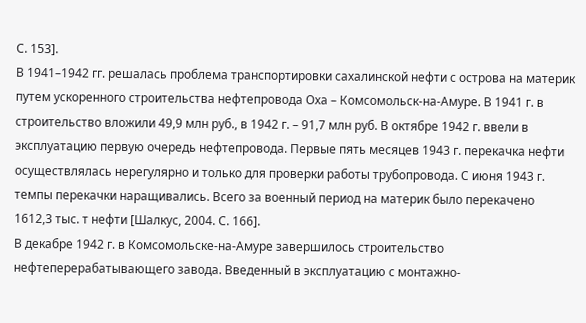С. 153].
В 1941–1942 гг. решалась проблема транспортировки сахалинской нефти с острова на материк путем ускоренного строительства нефтепровода Оха – Комсомольск-на-Амуре. В 1941 г. в строительство вложили 49,9 млн руб., в 1942 г. – 91,7 млн руб. В октябре 1942 г. ввели в эксплуатацию первую очередь нефтепровода. Первые пять месяцев 1943 г. перекачка нефти осуществлялась нерегулярно и только для проверки работы трубопровода. С июня 1943 г. темпы перекачки наращивались. Всего за военный период на материк было перекачено 1612,3 тыс. т нефти [Шалкус, 2004. С. 166].
В декабре 1942 г. в Комсомольске-на-Амуре завершилось строительство нефтеперерабатывающего завода. Введенный в эксплуатацию с монтажно-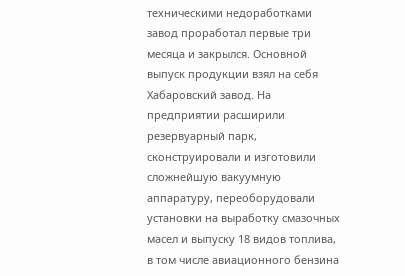техническими недоработками завод проработал первые три месяца и закрылся. Основной выпуск продукции взял на себя Хабаровский завод. На предприятии расширили резервуарный парк, сконструировали и изготовили сложнейшую вакуумную аппаратуру, переоборудовали установки на выработку смазочных масел и выпуску 18 видов топлива, в том числе авиационного бензина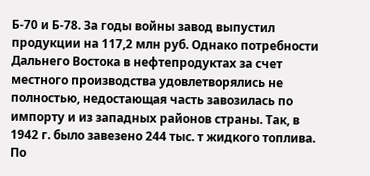Б-70 и Б-78. За годы войны завод выпустил продукции на 117,2 млн руб. Однако потребности Дальнего Востока в нефтепродуктах за счет местного производства удовлетворялись не полностью, недостающая часть завозилась по импорту и из западных районов страны. Так, в 1942 г. было завезено 244 тыс. т жидкого топлива. По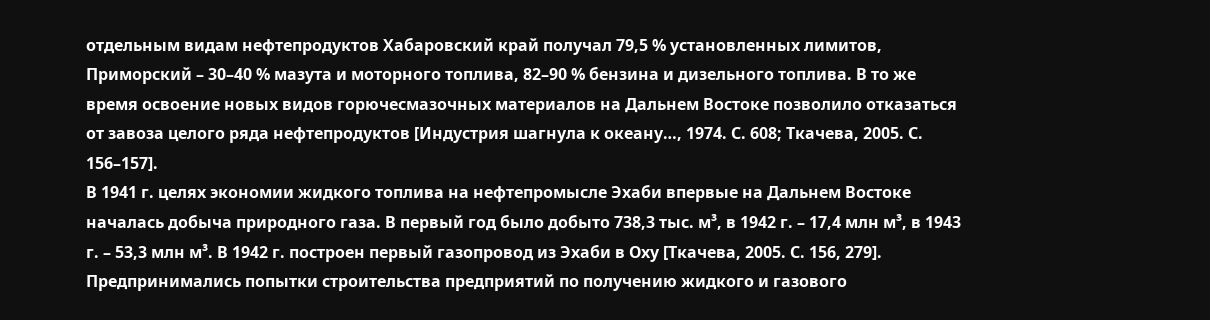отдельным видам нефтепродуктов Хабаровский край получал 79,5 % установленных лимитов, Приморский – 30–40 % мазута и моторного топлива, 82–90 % бензина и дизельного топлива. В то же время освоение новых видов горючесмазочных материалов на Дальнем Востоке позволило отказаться от завоза целого ряда нефтепродуктов [Индустрия шагнула к океану…, 1974. С. 608; Ткачева, 2005. С. 156–157].
В 1941 г. целях экономии жидкого топлива на нефтепромысле Эхаби впервые на Дальнем Востоке началась добыча природного газа. В первый год было добыто 738,3 тыс. м³, в 1942 г. – 17,4 млн м³, в 1943 г. – 53,3 млн м³. В 1942 г. построен первый газопровод из Эхаби в Оху [Ткачева, 2005. С. 156, 279]. Предпринимались попытки строительства предприятий по получению жидкого и газового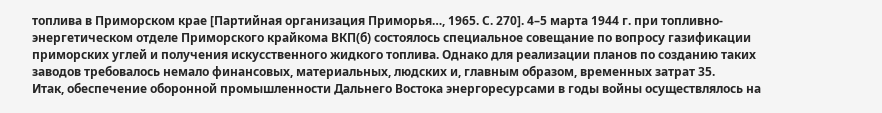топлива в Приморском крае [Партийная организация Приморья…, 1965. С. 270]. 4–5 марта 1944 г. при топливно-энергетическом отделе Приморского крайкома ВКП(б) состоялось специальное совещание по вопросу газификации приморских углей и получения искусственного жидкого топлива. Однако для реализации планов по созданию таких заводов требовалось немало финансовых, материальных, людских и, главным образом, временных затрат 35.
Итак, обеспечение оборонной промышленности Дальнего Востока энергоресурсами в годы войны осуществлялось на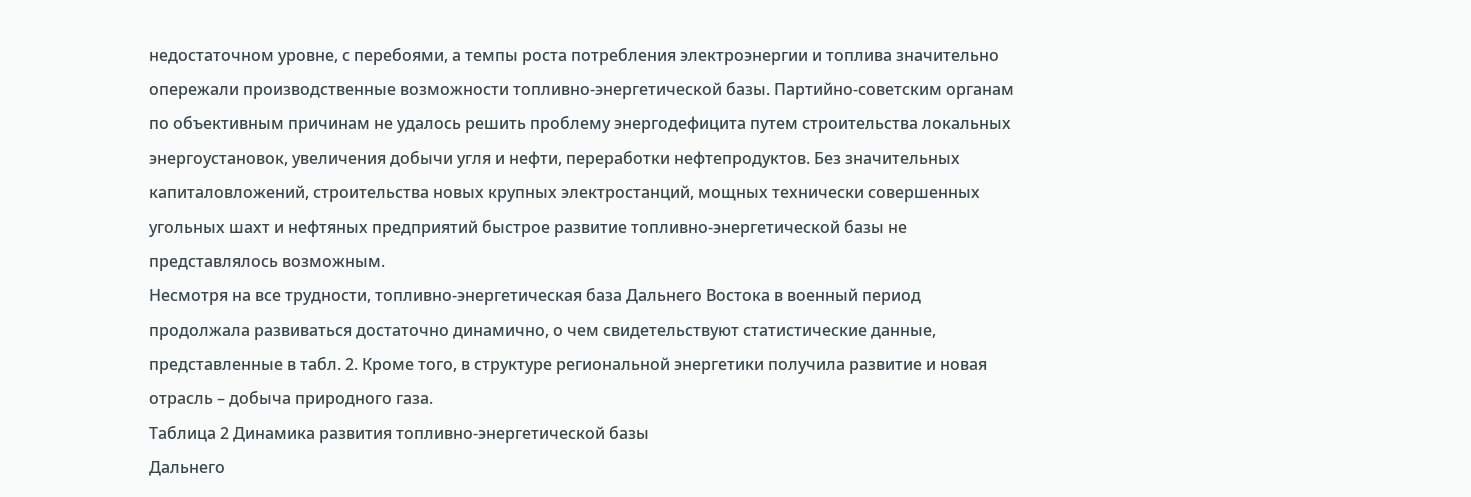недостаточном уровне, с перебоями, а темпы роста потребления электроэнергии и топлива значительно опережали производственные возможности топливно-энергетической базы. Партийно-советским органам по объективным причинам не удалось решить проблему энергодефицита путем строительства локальных энергоустановок, увеличения добычи угля и нефти, переработки нефтепродуктов. Без значительных капиталовложений, строительства новых крупных электростанций, мощных технически совершенных угольных шахт и нефтяных предприятий быстрое развитие топливно-энергетической базы не представлялось возможным.
Несмотря на все трудности, топливно-энергетическая база Дальнего Востока в военный период продолжала развиваться достаточно динамично, о чем свидетельствуют статистические данные, представленные в табл. 2. Кроме того, в структуре региональной энергетики получила развитие и новая отрасль – добыча природного газа.
Таблица 2 Динамика развития топливно-энергетической базы
Дальнего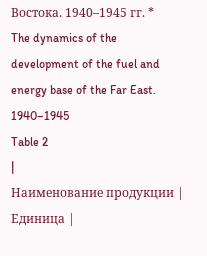Востока. 1940–1945 гг. *
The dynamics of the development of the fuel and energy base of the Far East. 1940–1945
Table 2
|
Наименование продукции |
Единица |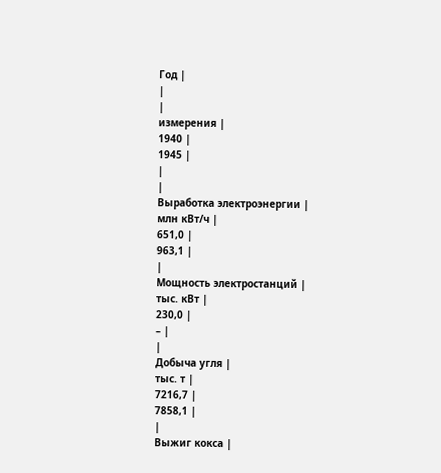Год |
|
|
измерения |
1940 |
1945 |
|
|
Выработка электроэнергии |
млн кВт/ч |
651,0 |
963,1 |
|
Мощность электростанций |
тыс. кВт |
230,0 |
– |
|
Добыча угля |
тыс. т |
7216,7 |
7858,1 |
|
Выжиг кокса |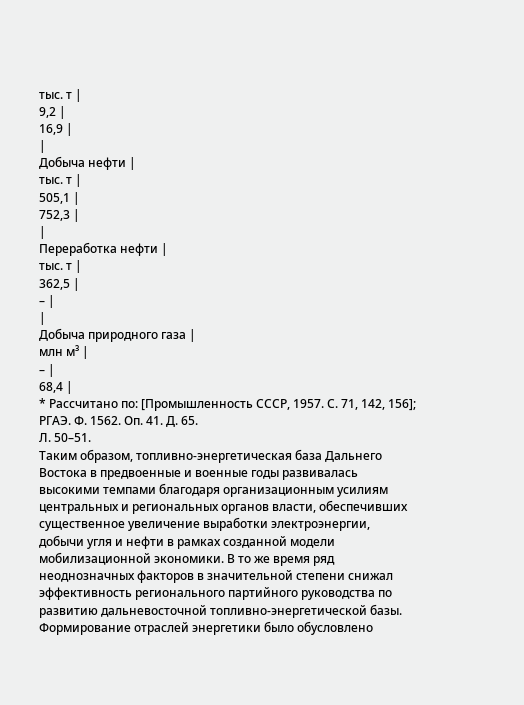тыс. т |
9,2 |
16,9 |
|
Добыча нефти |
тыс. т |
505,1 |
752,3 |
|
Переработка нефти |
тыс. т |
362,5 |
– |
|
Добыча природного газа |
млн м³ |
– |
68,4 |
* Рассчитано по: [Промышленность СССР, 1957. С. 71, 142, 156]; РГАЭ. Ф. 1562. Оп. 41. Д. 65.
Л. 50–51.
Таким образом, топливно-энергетическая база Дальнего Востока в предвоенные и военные годы развивалась высокими темпами благодаря организационным усилиям центральных и региональных органов власти, обеспечивших существенное увеличение выработки электроэнергии, добычи угля и нефти в рамках созданной модели мобилизационной экономики. В то же время ряд неоднозначных факторов в значительной степени снижал эффективность регионального партийного руководства по развитию дальневосточной топливно-энергетической базы. Формирование отраслей энергетики было обусловлено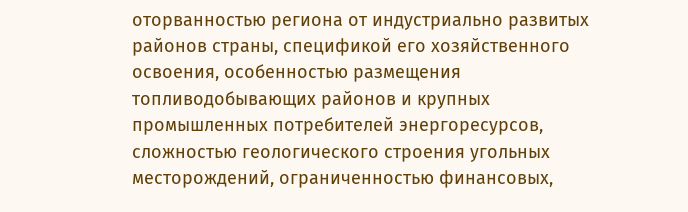оторванностью региона от индустриально развитых районов страны, спецификой его хозяйственного освоения, особенностью размещения топливодобывающих районов и крупных промышленных потребителей энергоресурсов, сложностью геологического строения угольных месторождений, ограниченностью финансовых,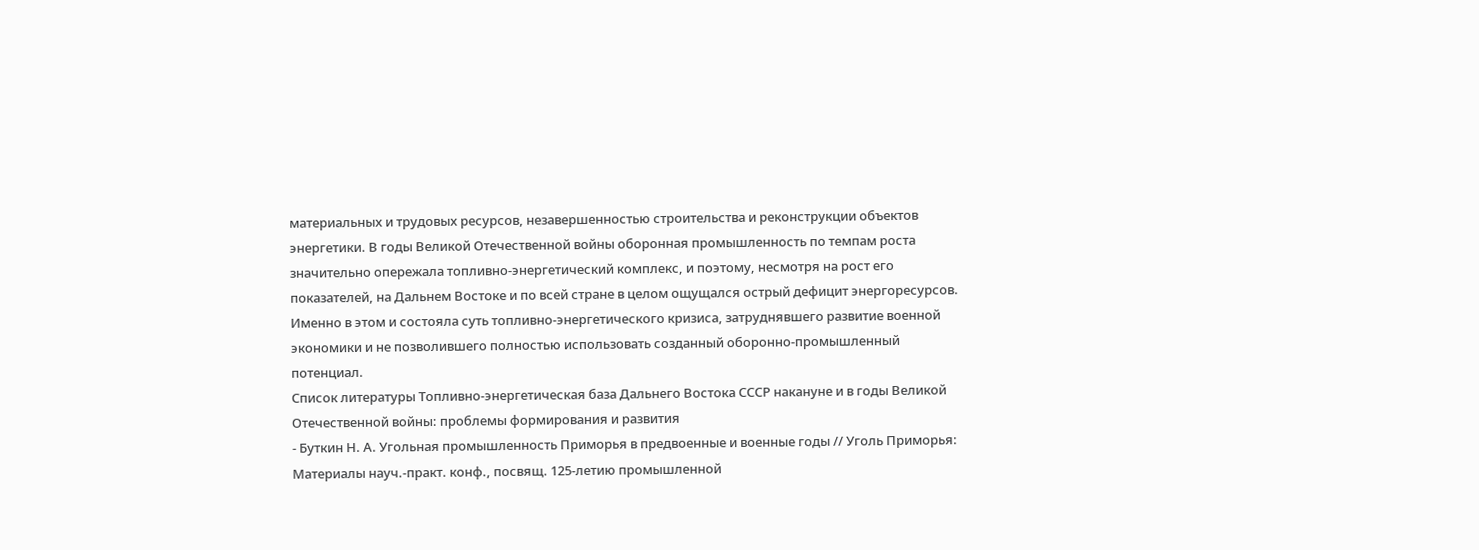материальных и трудовых ресурсов, незавершенностью строительства и реконструкции объектов энергетики. В годы Великой Отечественной войны оборонная промышленность по темпам роста значительно опережала топливно-энергетический комплекс, и поэтому, несмотря на рост его показателей, на Дальнем Востоке и по всей стране в целом ощущался острый дефицит энергоресурсов. Именно в этом и состояла суть топливно-энергетического кризиса, затруднявшего развитие военной экономики и не позволившего полностью использовать созданный оборонно-промышленный потенциал.
Список литературы Топливно-энергетическая база Дальнего Востока СССР накануне и в годы Великой Отечественной войны: проблемы формирования и развития
- Буткин Н. А. Угольная промышленность Приморья в предвоенные и военные годы // Уголь Приморья: Материалы науч.-практ. конф., посвящ. 125-летию промышленной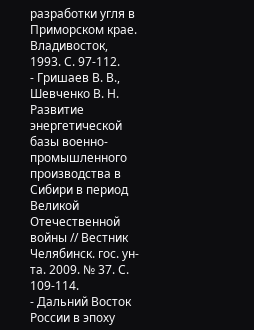разработки угля в Приморском крае. Владивосток, 1993. С. 97-112.
- Гришаев В. В., Шевченко В. Н. Развитие энергетической базы военно-промышленного производства в Сибири в период Великой Отечественной войны // Вестник Челябинск. гос. ун-та. 2009. № 37. С. 109-114.
- Дальний Восток России в эпоху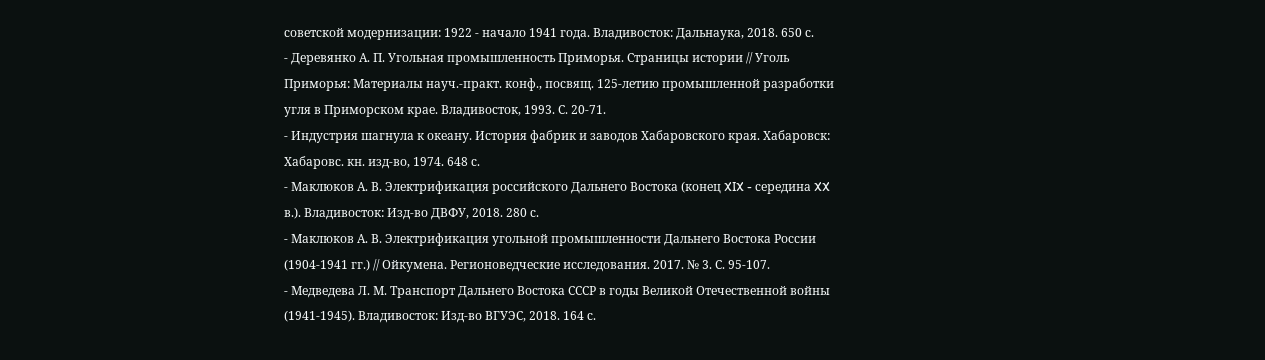советской модернизации: 1922 - начало 1941 года. Владивосток: Дальнаука, 2018. 650 с.
- Деревянко А. П. Угольная промышленность Приморья. Страницы истории // Уголь Приморья: Материалы науч.-практ. конф., посвящ. 125-летию промышленной разработки угля в Приморском крае. Владивосток, 1993. С. 20-71.
- Индустрия шагнула к океану. История фабрик и заводов Хабаровского края. Хабаровск: Хабаровс. кн. изд-во, 1974. 648 с.
- Маклюков А. В. Электрификация российского Дальнего Востока (конец XIX - середина XX в.). Владивосток: Изд-во ДВФУ, 2018. 280 с.
- Маклюков А. В. Электрификация угольной промышленности Дальнего Востока России (1904-1941 гг.) // Ойкумена. Регионоведческие исследования. 2017. № 3. С. 95-107.
- Медведева Л. М. Транспорт Дальнего Востока СССР в годы Великой Отечественной войны (1941-1945). Владивосток: Изд-во ВГУЭС, 2018. 164 с.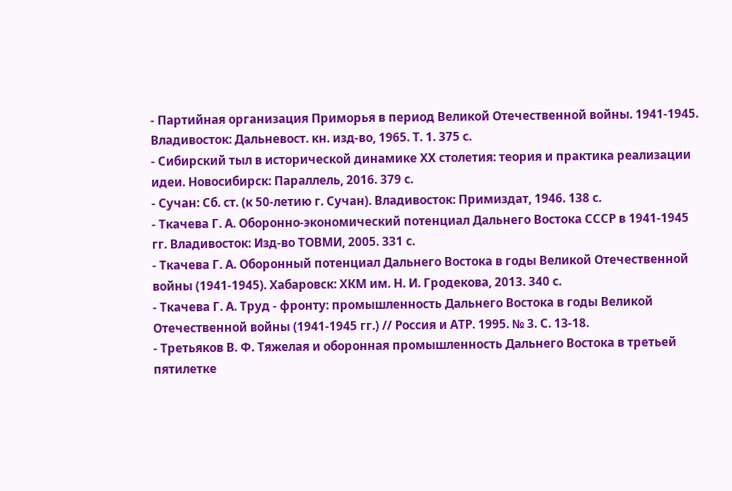- Партийная организация Приморья в период Великой Отечественной войны. 1941-1945. Владивосток: Дальневост. кн. изд-во, 1965. Т. 1. 375 с.
- Сибирский тыл в исторической динамике XX столетия: теория и практика реализации идеи. Новосибирск: Параллель, 2016. 379 с.
- Сучан: Сб. ст. (к 50-летию г. Сучан). Владивосток: Примиздат, 1946. 138 с.
- Ткачева Г. А. Оборонно-экономический потенциал Дальнего Востока СССР в 1941-1945 гг. Владивосток: Изд-во ТОВМИ, 2005. 331 с.
- Ткачева Г. А. Оборонный потенциал Дальнего Востока в годы Великой Отечественной войны (1941-1945). Хабаровск: ХКМ им. Н. И. Гродекова, 2013. 340 с.
- Ткачева Г. А. Труд - фронту: промышленность Дальнего Востока в годы Великой Отечественной войны (1941-1945 гг.) // Россия и АТР. 1995. № 3. С. 13-18.
- Третьяков В. Ф. Тяжелая и оборонная промышленность Дальнего Востока в третьей пятилетке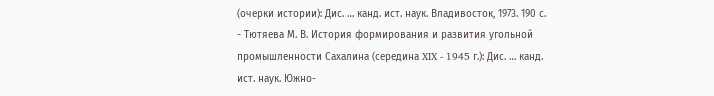(очерки истории): Дис. … канд. ист. наук. Владивосток, 1973. 190 с.
- Тютяева М. В. История формирования и развития угольной промышленности Сахалина (середина XIX - 1945 г.): Дис. … канд. ист. наук. Южно-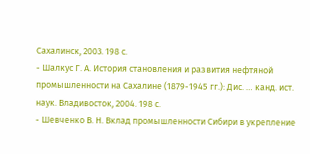Сахалинск, 2003. 198 с.
- Шалкус Г. А. История становления и развития нефтяной промышленности на Сахалине (1879-1945 гг.): Дис. … канд. ист. наук. Владивосток, 2004. 198 с.
- Шевченко В. Н. Вклад промышленности Сибири в укрепление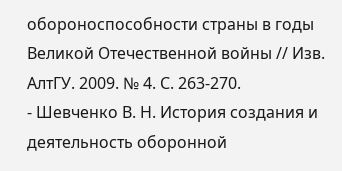обороноспособности страны в годы Великой Отечественной войны // Изв. АлтГУ. 2009. № 4. С. 263-270.
- Шевченко В. Н. История создания и деятельность оборонной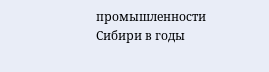промышленности Сибири в годы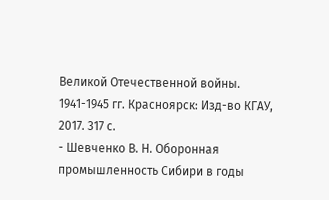Великой Отечественной войны. 1941-1945 гг. Красноярск: Изд-во КГАУ, 2017. 317 с.
- Шевченко В. Н. Оборонная промышленность Сибири в годы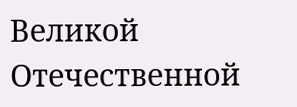Великой Отечественной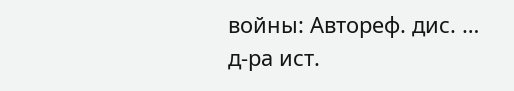войны: Автореф. дис. … д-ра ист.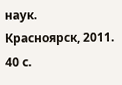наук. Красноярск, 2011. 40 с.